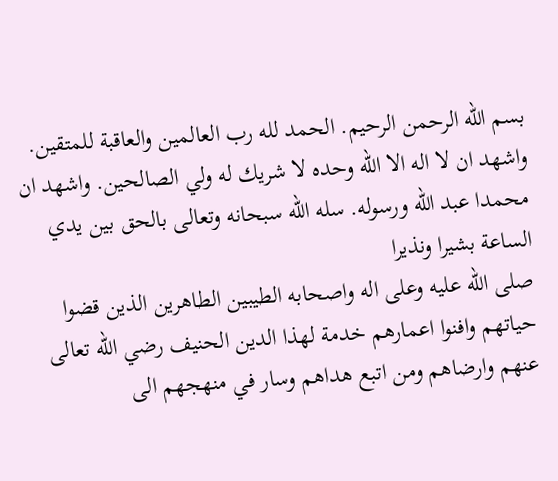بسم الله الرحمن الرحيم. الحمد لله رب العالمين والعاقبة للمتقين. واشهد ان لا اله الا الله وحده لا شريك له ولي الصالحين. واشهد ان محمدا عبد الله ورسوله. سله الله سبحانه وتعالى بالحق بين يدي الساعة بشيرا ونذيرا
صلى الله عليه وعلى اله واصحابه الطيبين الطاهرين الذين قضوا حياتهم وافنوا اعمارهم خدمة لهذا الدين الحنيف رضي الله تعالى عنهم وارضاهم ومن اتبع هداهم وسار في منهجهم الى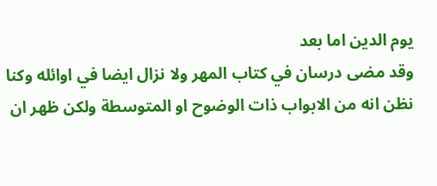يوم الدين اما بعد
وقد مضى درسان في كتاب المهر ولا نزال ايضا في اوائله وكنا نظن انه من الابواب ذات الوضوح او المتوسطة ولكن ظهر ان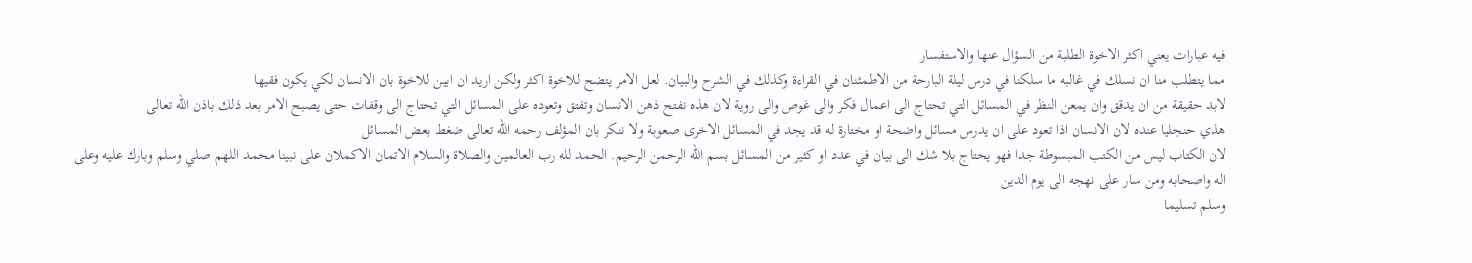فيه عبارات يعني اكثر الاخوة الطلبة من السؤال عنها والاستفسار
مما يتطلب منا ان نسلك في غالبه ما سلكنا في درس ليلة البارحة من الاطمئنان في القراءة وكذلك في الشرح والبيان. لعل الامر يتضح للاخوة اكثر ولكن اريد ان ابين للاخوة بان الانسان لكي يكون فقيها
لابد حقيقة من ان يدقق وان يمعن النظر في المسائل التي تحتاج الى اعمال فكر والى غوص والى روية لان هذه نفتح ذهن الانسان وتفتق وتعوده على المسائل التي تحتاج الى وقفات حتى يصبح الامر بعد ذلك باذن الله تعالى
هذي حنجليا عنده لان الانسان اذا تعود على ان يدرس مسائل واضحة او مختارة له قد يجد في المسائل الاخرى صعوبة ولا ننكر بان المؤلف رحمه الله تعالى ضغط بعض المسائل
لان الكتاب ليس من الكتب المبسوطة جدا فهو يحتاج بلا شك الى بيان في عدد او كثير من المسائل بسم الله الرحمن الرحيم. الحمد لله رب العالمين والصلاة والسلام الاتمان الاكملان على نبينا محمد اللهم صلي وسلم وبارك عليه وعلى اله واصحابه ومن سار على نهجه الى يوم الدين
وسلم تسليما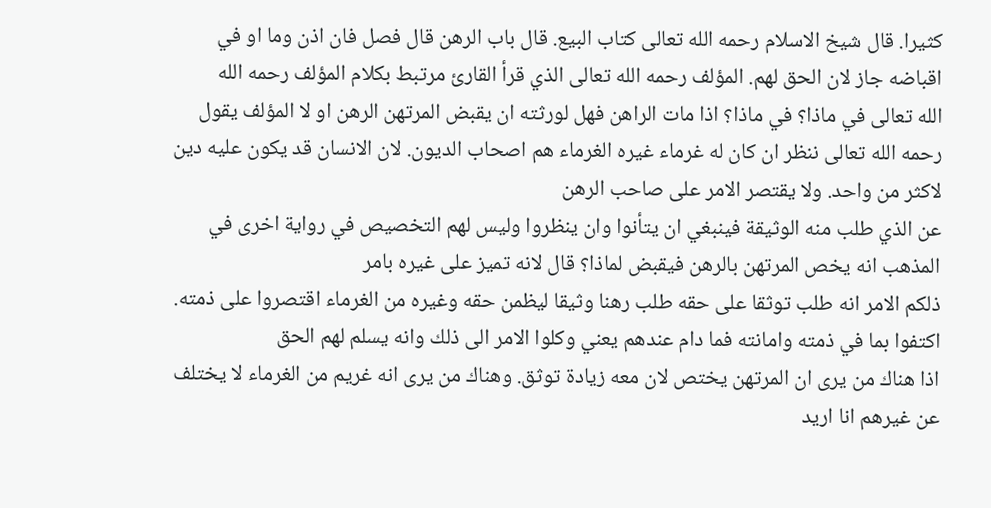كثيرا. قال شيخ الاسلام رحمه الله تعالى كتاب البيع. قال باب الرهن قال فصل فان اذن وما او في اقباضه جاز لان الحق لهم. المؤلف رحمه الله تعالى الذي قرأ القارئ مرتبط بكلام المؤلف رحمه الله
الله تعالى في ماذا؟ في ماذا؟ اذا مات الراهن فهل لورثته ان يقبض المرتهن الرهن او لا المؤلف يقول رحمه الله تعالى ننظر ان كان له غرماء غيره الغرماء هم اصحاب الديون. لان الانسان قد يكون عليه دين لاكثر من واحد. ولا يقتصر الامر على صاحب الرهن
عن الذي طلب منه الوثيقة فينبغي ان يتأنوا وان ينظروا وليس لهم التخصيص في رواية اخرى في المذهب انه يخص المرتهن بالرهن فيقبض لماذا؟ قال لانه تميز على غيره بامر
ذلكم الامر انه طلب توثقا على حقه طلب رهنا وثيقا ليظمن حقه وغيره من الغرماء اقتصروا على ذمته. اكتفوا بما في ذمته وامانته فما دام عندهم يعني وكلوا الامر الى ذلك وانه يسلم لهم الحق
اذا هناك من يرى ان المرتهن يختص لان معه زيادة توثق. وهناك من يرى انه غريم من الغرماء لا يختلف عن غيرهم انا اريد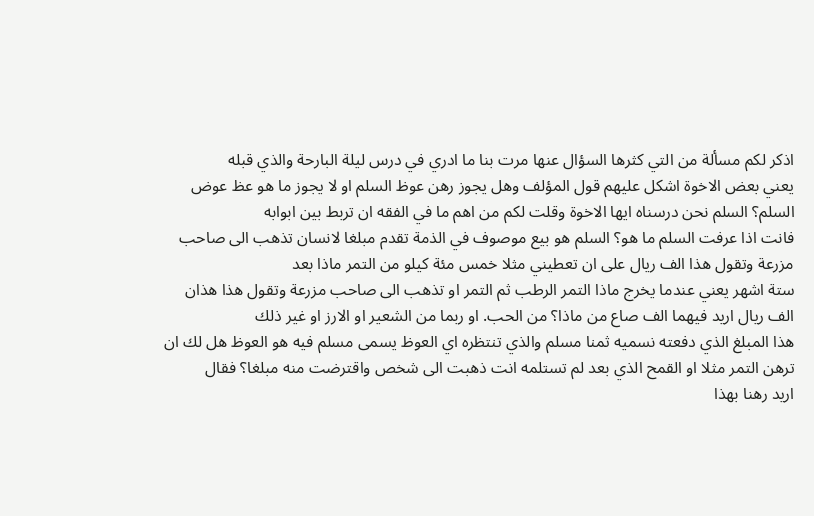اذكر لكم مسألة من التي كثرها السؤال عنها مرت بنا ما ادري في درس ليلة البارحة والذي قبله
يعني بعض الاخوة اشكل عليهم قول المؤلف وهل يجوز رهن عوظ السلم او لا يجوز ما هو عظ عوض السلم؟ السلم نحن درسناه ايها الاخوة وقلت لكم من اهم ما في الفقه ان تربط بين ابوابه
فانت اذا عرفت السلم ما هو؟ السلم هو بيع موصوف في الذمة تقدم مبلغا لانسان تذهب الى صاحب مزرعة وتقول هذا الف ريال على ان تعطيني مثلا خمس مئة كيلو من التمر ماذا بعد
ستة اشهر يعني عندما يخرج ماذا التمر الرطب ثم التمر او تذهب الى صاحب مزرعة وتقول هذا هذان الف ريال اريد فيهما الف صاع من ماذا؟ من الحب. او ربما من الشعير او الارز او غير ذلك
هذا المبلغ الذي دفعته نسميه ثمنا مسلم والذي تنتظره اي العوظ يسمى مسلم فيه هو العوظ هل لك ان ترهن التمر مثلا او القمح الذي بعد لم تستلمه انت ذهبت الى شخص واقترضت منه مبلغا؟ فقال
اريد رهنا بهذا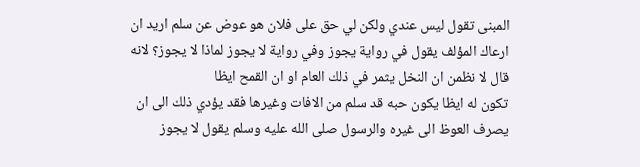المبنى تقول ليس عندي ولكن لي حق على فلان هو عوض عن سلم اريد ان ارعاك المؤلف يقول في رواية يجوز وفي رواية لا يجوز لماذا لا يجوز؟ لانه قال لا نظمن ان النخل يثمر في ذلك العام او ان القمح ايظا
تكون له ايظا يكون حبه قد سلم من الافات وغيرها فقد يؤدي ذلك الى ان يصرف العوظ الى غيره والرسول صلى الله عليه وسلم يقول لا يجوز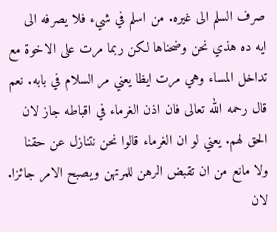صرف السلم الى غيره. من اسلم في شيء فلا يصرفه الى
ايه ده هذي نحن وضحناها لكن ربما مرت على الاخوة مع تداخل المساء وهي مرت ايظا يعني مر السلام في بابه. نعم قال رحمه الله تعالى فان اذن الغرماء في اقباطه جاز لان الحق لهم. يعني لو ان الغرماء قالوا نحن نتنازل عن حقنا
ولا مانع من ان تقبض الرهن للمرتهن ويصبح الامر جائزا. لان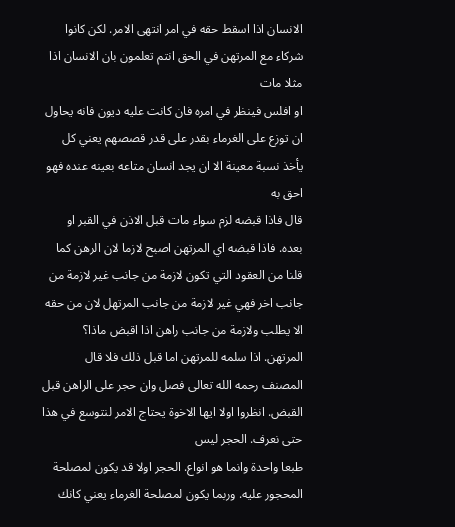الانسان اذا اسقط حقه في امر انتهى الامر. لكن كانوا شركاء مع المرتهن في الحق انتم تعلمون بان الانسان اذا مثلا مات
او افلس فينظر في امره فان كانت عليه ديون فانه يحاول ان توزع على الغرماء بقدر على قدر قصصهم يعني كل يأخذ نسبة معينة الا ان يجد انسان متاعه بعينه عنده فهو احق به
قال فاذا قبضه لزم سواء مات قبل الاذن في القبر او بعده. فاذا قبضه اي المرتهن اصبح لازما لان الرهن كما قلنا من العقود التي تكون لازمة من جانب غير لازمة من جانب اخر فهي غير لازمة من جانب المرتهل لان من حقه
الا يطلب ولازمة من جانب راهن اذا اقبض ماذا؟ المرتهن. اذا سلمه للمرتهن اما قبل ذلك فلا قال المصنف رحمه الله تعالى فصل وان حجر على الراهن قبل القبض. انظروا اولا ايها الاخوة يحتاج الامر لنتوسع في هذا حتى نعرف. الحجر ليس
طبعا واحدة وانما هو انواع. الحجر اولا قد يكون لمصلحة المحجور عليه. وربما يكون لمصلحة الغرماء يعني كانك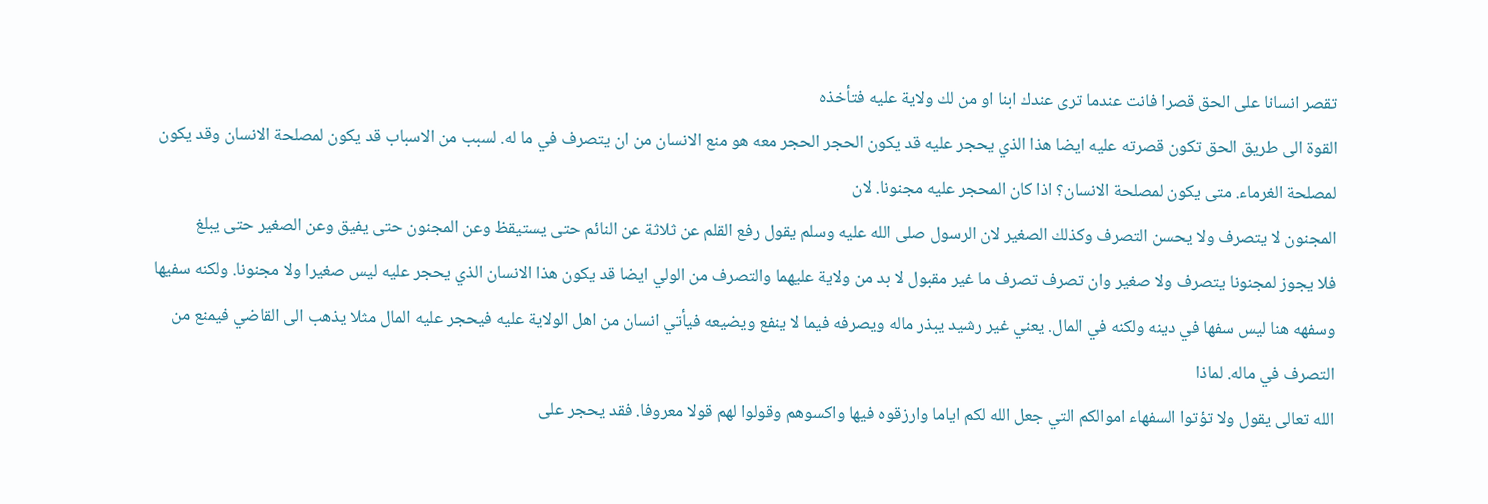تقصر انسانا على الحق قصرا فانت عندما ترى عندك ابنا او من لك ولاية عليه فتأخذه
القوة الى طريق الحق تكون قصرته عليه ايضا هذا الذي يحجر عليه قد يكون الحجر الحجر معه هو منع الانسان من ان يتصرف في ما له. لسبب من الاسباب قد يكون لمصلحة الانسان وقد يكون لمصلحة الغرماء. متى يكون لمصلحة الانسان؟ اذا كان المحجر عليه مجنونا. لان
المجنون لا يتصرف ولا يحسن التصرف وكذلك الصغير لان الرسول صلى الله عليه وسلم يقول رفع القلم عن ثلاثة عن النائم حتى يستيقظ وعن المجنون حتى يفيق وعن الصغير حتى يبلغ
فلا يجوز لمجنونا يتصرف ولا صغير وان تصرف تصرف ما غير مقبول لا بد من ولاية عليهما والتصرف من الولي ايضا قد يكون هذا الانسان الذي يحجر عليه ليس صغيرا ولا مجنونا. ولكنه سفيها
وسفهه هنا ليس سفها في دينه ولكنه في المال. يعني غير رشيد يبذر ماله ويصرفه فيما لا ينفع ويضيعه فيأتي انسان من اهل الولاية عليه فيحجر عليه المال مثلا يذهب الى القاضي فيمنع من التصرف في ماله. لماذا
الله تعالى يقول ولا تؤتوا السفهاء اموالكم التي جعل الله لكم اياما وارزقوه فيها واكسوهم وقولوا لهم قولا معروفا. فقد يحجر على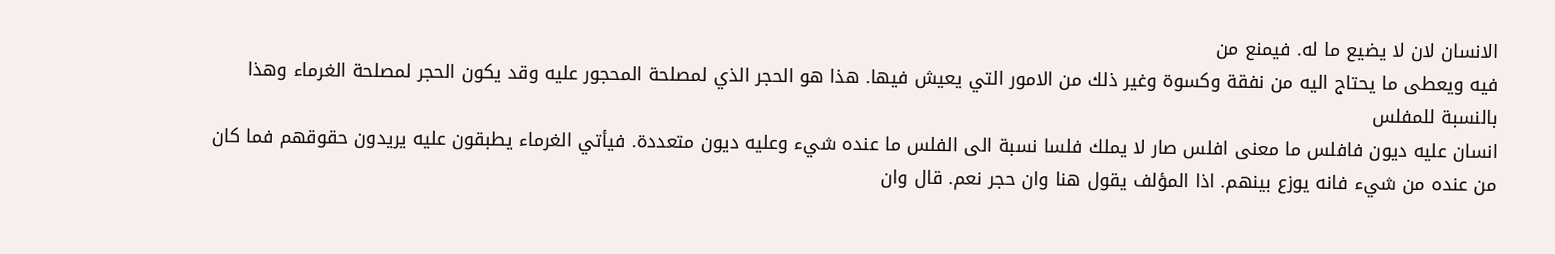الانسان لان لا يضيع ما له. فيمنع من
فيه ويعطى ما يحتاج اليه من نفقة وكسوة وغير ذلك من الامور التي يعيش فيها. هذا هو الحجر الذي لمصلحة المحجور عليه وقد يكون الحجر لمصلحة الغرماء وهذا بالنسبة للمفلس
انسان عليه ديون فافلس ما معنى افلس صار لا يملك فلسا نسبة الى الفلس ما عنده شيء وعليه ديون متعددة. فيأتي الغرماء يطبقون عليه يريدون حقوقهم فما كان من عنده من شيء فانه يوزع بينهم. اذا المؤلف يقول هنا وان حجر نعم. قال وان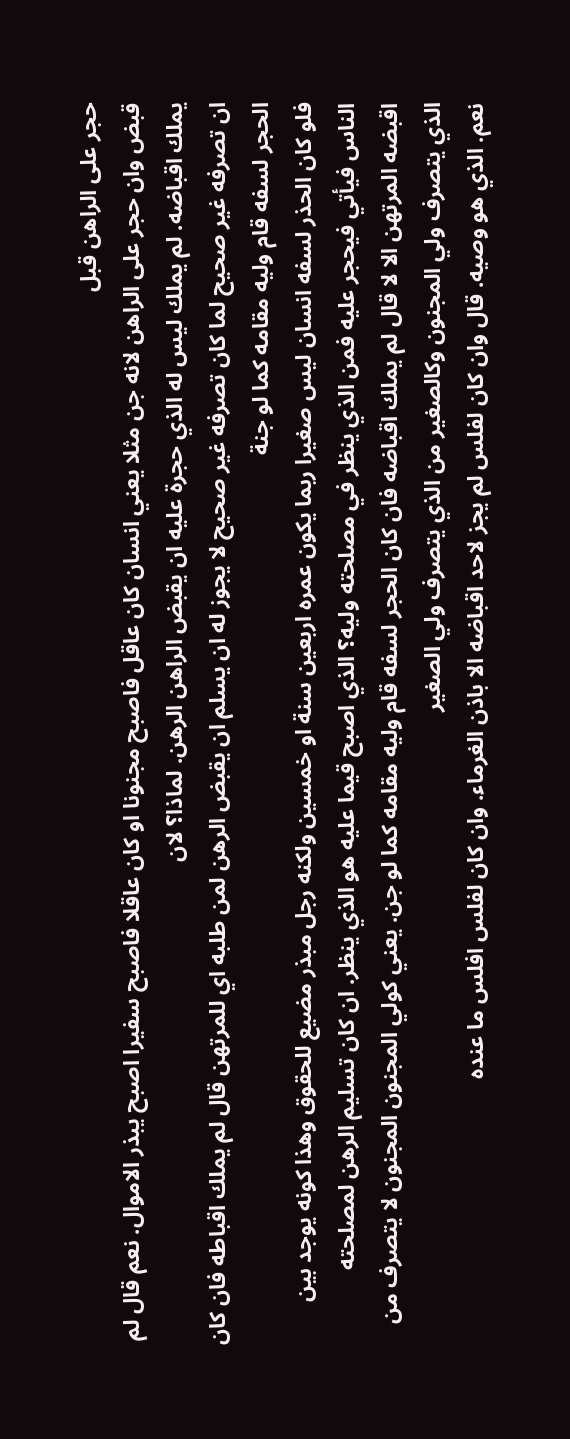حجر على الراهن قبل
قبض وان حجر على الراهن لانه جن مثلا يعني انسان كان عاقل فاصبح مجنونا او كان عاقلا فاصبح سفيرا اصبح يبذر الاموال. نعم قال لم يملك اقباضه. لم يملك ليس له الذي حجرة عليه ان يقبض الراهن الرهن. لماذا؟ لان
ان تصرفه غير صحيح لما كان تصرفه غير صحيح لا يجوز له ان يسلم ان يقبض الرهن لمن طلبه اي للمرتهن قال لم يملك اقباطه فان كان الحجر لسفه قام وليه مقامه كما لو جنة
فلو كان الحذر لسفه انسان ليس صغيرا ربما يكون عمره اربعين سنة او خمسين ولكنه رجل مبذر مضيع للحقوق وهذا كونه يوجد بين الناس فيأتي فيحجر عليه فمن الذي ينظر في مصلحته وليه؟ الذي اصبح قيما عليه هو الذي ينظر. ان كان تسليم الرهن لمصلحته
اقبضه المرتهن الا لا قال لم يملك اقباضه فان كان الحجر لسفه قام وليه مقامه كما لو جن. يعني كولي المجنون المجنون لا يتصرف من الذي يتصرف ولي المجنون وكالصغير من الذي يتصرف ولي الصغير
نعم. الذي هو وصيه. قال وان كان لفلس لم يجز لاحد اقباضه الا باذن الغرماء. وان كان لفلس افلس ما عنده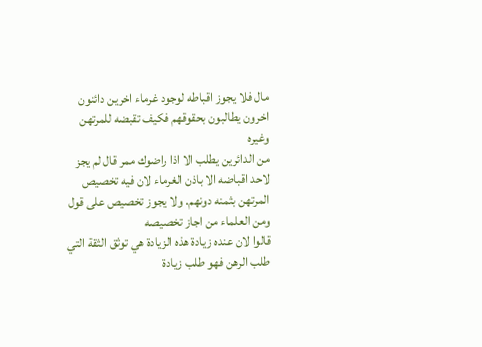مال فلا يجوز اقباطه لوجود غرماء اخرين دائنون اخرون يطالبون بحقوقهم فكيف تقبضه للمرتهن وغيره
من الدائرين يطلب الا اذا راضوك ممر قال لم يجز لاحد اقباضه الا باذن الغرماء لان فيه تخصيص المرتهن بثمنه دونهم. ولا يجوز تخصيص على قول ومن العلماء من اجاز تخصيصه
قالوا لان عنده زيادة هذه الزيادة هي توثق الثقة التي طلب الرهن فهو طلب زيادة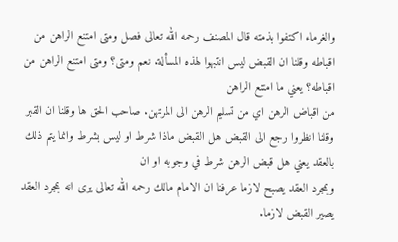والغرماء اكتفوا بذمته قال المصنف رحمه الله تعالى فصل ومتى امتنع الراهن من اقباطه وقلنا ان القبض ليس انتبهوا لهذه المسألة. نعم ومتى؟ ومتى امتنع الراهن من اقباطه؟ يعني ما امتنع الراهن
من اقباض الرهن اي من تسليم الرهن الى المرتهن. صاحب الحق ها وقلنا ان القبر وقلنا انظروا رجع الى القبض هل القبض ماذا شرط او ليس بشرط وانما يتم ذلك بالعقد يعني هل قبض الرهن شرط في وجوبه او ان
وبمجرد العقد يصبح لازما عرفنا ان الامام مالك رحمه الله تعالى يرى انه بمجرد العقد يصير القبض لازما.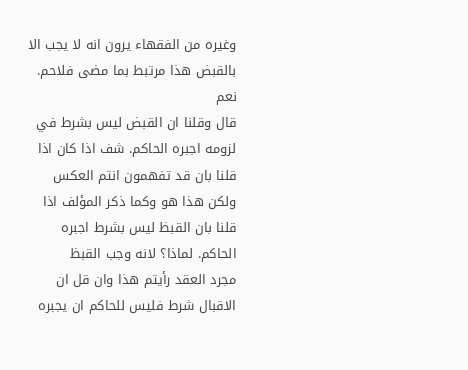وغيره من الفقهاء يرون انه لا يجب الا بالقبض هذا مرتبط بما مضى فلاحم. نعم
قال وقلنا ان القبض ليس بشرط في لزومه اجبره الحاكم. شف اذا كان اذا قلنا بان قد تفهمون انتم العكس ولكن هذا هو وكما ذكر المؤلف اذا قلنا بان القبظ ليس بشرط اجبره الحاكم. لماذا؟ لانه وجب القبظ
مجرد العقد رأيتم هذا وان قل ان الاقبال شرط فليس للحاكم ان يجبره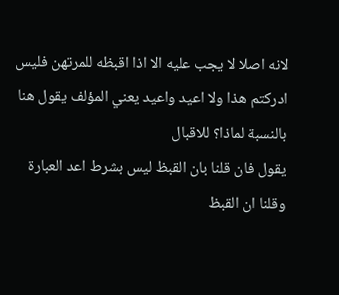لانه اصلا لا يجب عليه الا اذا اقبظه للمرتهن فليس  ادركتم هذا ولا اعيد واعيد يعني المؤلف يقول هنا بالنسبة لماذا؟ للاقبال
يقول فان قلنا بان القبظ ليس بشرط اعد العبارة وقلنا ان القبظ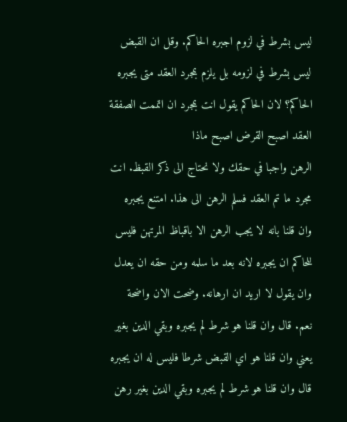ليس بشرط في لزوم اجبره الحاكم. وقل ان القبض ليس بشرط في لزومه بل يلزم بمجرد العقد متى يجبره الحاكم؟ لان الحاكم يقول انت بمجرد ان اتممت الصفقة العقد اصبح القرض اصبح ماذا
الرهن واجبا في حقك ولا نحتاج الى ذكر القبظ. انت مجرد ما تم العقد فسلم الرهن الى هذا. امتنع يجبره وان قلنا بانه لا يجب الرهن الا باقباظ المرتهن فليس للحاكم ان يجبره لانه بعد ما سلمه ومن حقه ان يعدل
وان يقول لا اريد ان ارهانه. وضحت الان واضحة نعم. قال وان قلنا هو شرط لم يجبره وبقي الدين بغير يعني وان قلنا هو اي القبض شرطا فليس له ان يجبره
قال وان قلنا هو شرط لم يجبره وبقي الدين بغير رهن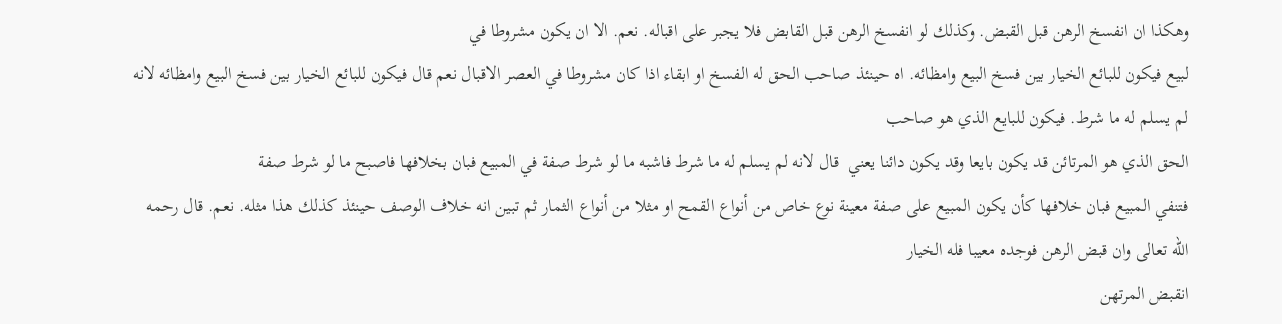وهكذا ان انفسخ الرهن قبل القبض. وكذلك لو انفسخ الرهن قبل القابض فلا يجبر على اقباله. نعم. الا ان يكون مشروطا في
لبيع فيكون للبائع الخيار بين فسخ البيع وامظائه. اه حينئذ صاحب الحق له الفسخ او ابقاء اذا كان مشروطا في العصر الاقبال نعم قال فيكون للبائع الخيار بين فسخ البيع وامظائه لانه لم يسلم له ما شرط. فيكون للبايع الذي هو صاحب
الحق الذي هو المرتائن قد يكون بايعا وقد يكون دائنا يعني  قال لانه لم يسلم له ما شرط فاشبه ما لو شرط صفة في المبيع فبان بخلافها فاصبح ما لو شرط صفة
فتنفي المبيع فبان خلافها كأن يكون المبيع على صفة معينة نوع خاص من أنواع القمح او مثلا من أنواع الثمار ثم تبين انه خلاف الوصف حينئذ كذلك هذا مثله. نعم. قال رحمه الله تعالى وان قبض الرهن فوجده معيبا فله الخيار
انقبض المرتهن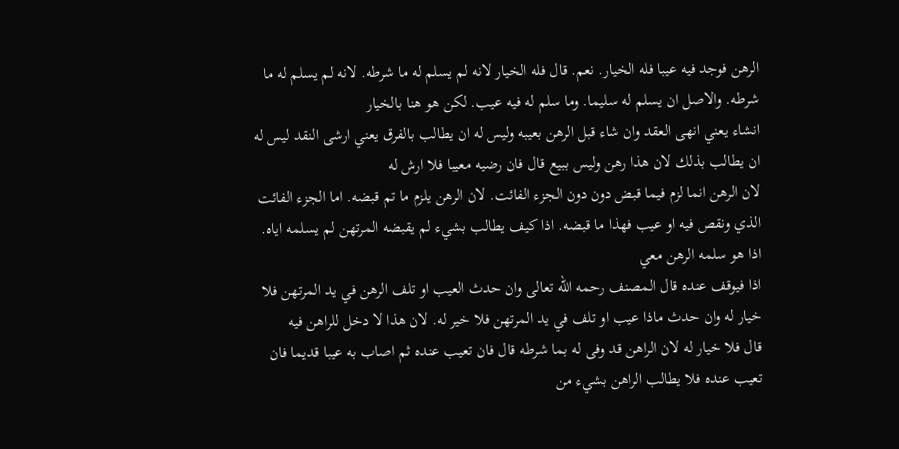الرهن فوجد فيه عيبا فله الخيار. نعم. قال فله الخيار لانه لم يسلم له ما شرطه. لانه لم يسلم له ما شرطه. والاصل ان يسلم له سليما. وما سلم له فيه عيب. لكن هو هنا بالخيار
انشاء يعني انهى العقد وان شاء قبل الرهن بعيبه وليس له ان يطالب بالفرق يعني ارشى النقد ليس له ان يطالب بذلك لان هذا رهن وليس ببيع قال فان رضيه معيبا فلا ارش له
لان الرهن انما لزم فيما قبض دون دون الجزء الفائت. لان الرهن يلزم ما تم قبضه. اما الجزء الفائت الذي ونقص فيه او عيب فهذا ما قبضه. اذا كيف يطالب بشيء لم يقبضه المرتهن لم يسلمه اياه. اذا هو سلمه الرهن معي
اذا فيوقف عنده قال المصنف رحمه الله تعالى وان حدث العيب او تلف الرهن في يد المرتهن فلا خيار له وان حدث ماذا عيب او تلف في يد المرتهن فلا خير له. لان هذا لا دخل للراهن فيه
قال فلا خيار له لان الراهن قد وفى له بما شرطه قال فان تعيب عنده ثم اصاب به عيبا قديما فان تعيب عنده فلا يطالب الراهن بشيء من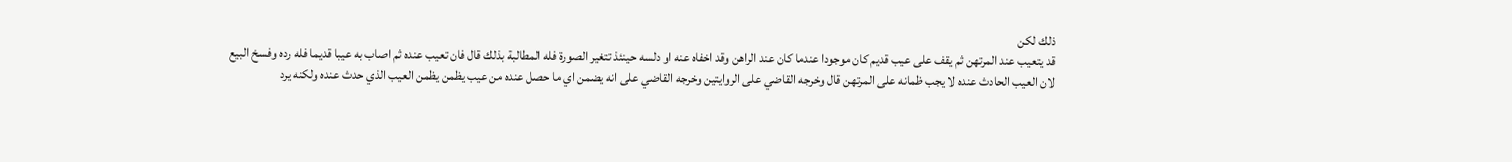ذلك لكن
قد يتعيب عند المرتهن ثم يقف على عيب قديم كان موجودا عندما كان عند الراهن وقد اخفاه عنه او دلسه حينئذ تتغير الصورة فله المطالبة بذلك قال فان تعيب عنده ثم اصاب به عيبا قديما فله رده وفسخ البيع
لان العيب الحادث عنده لا يجب ظمانه على المرتهن قال وخرجه القاضي على الروايتين وخرجه القاضي على انه يضمن اي ما حصل عنده من عيب يظمن يظمن العيب الذي حدث عنده ولكنه يرد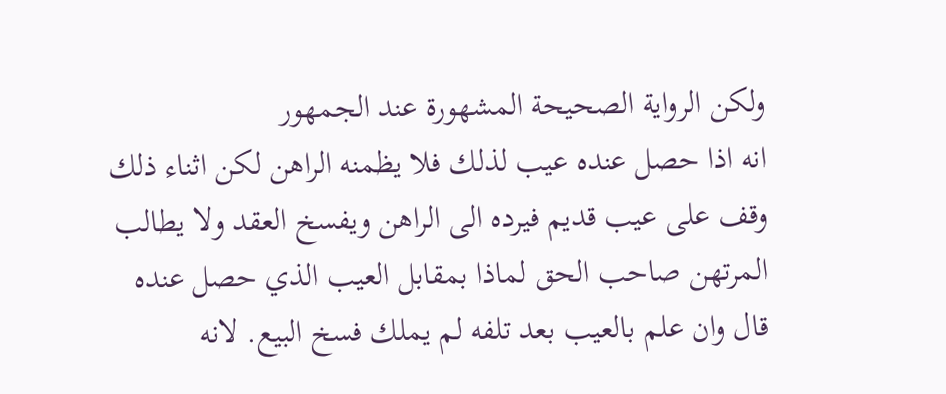ولكن الرواية الصحيحة المشهورة عند الجمهور
انه اذا حصل عنده عيب لذلك فلا يظمنه الراهن لكن اثناء ذلك وقف على عيب قديم فيرده الى الراهن ويفسخ العقد ولا يطالب المرتهن صاحب الحق لماذا بمقابل العيب الذي حصل عنده
قال وان علم بالعيب بعد تلفه لم يملك فسخ البيع. لانه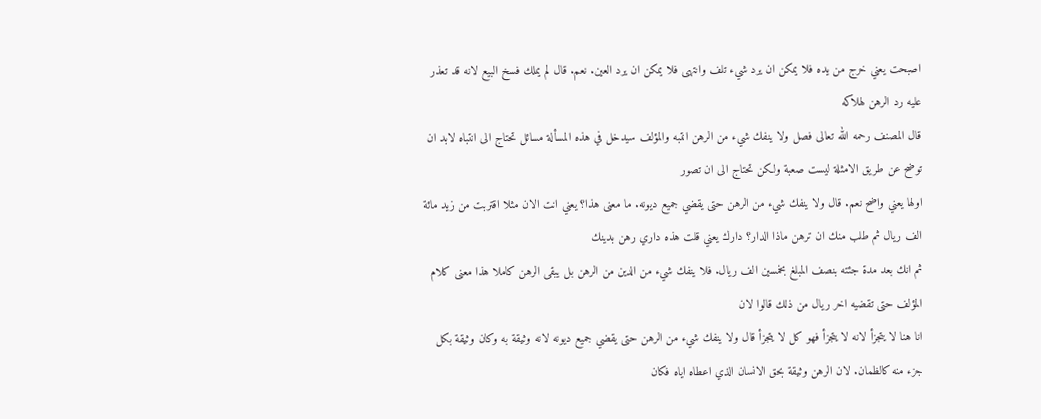اصبحت يعني خرج من يده فلا يمكن ان يرد شيء تلف وانتهى فلا يمكن ان يرد العين. نعم. قال لم يملك فسخ البيع لانه قد تعذر عليه رد الرهن لهلاكه
قال المصنف رحمه الله تعالى فصل ولا ينفك شيء من الرهن انتبه والمؤلف سيدخل في هذه المسألة مسائل تحتاج الى انتباه لابد ان توضح عن طريق الامثلة ليست صعبة ولكن تحتاج الى ان تصور
اولها يعني واضح نعم. قال ولا ينفك شيء من الرهن حتى يقضي جميع ديونه. ما معنى هذا؟ يعني انت الان مثلا اقتربت من زيد مائة الف ريال ثم طلب منك ان ترهن ماذا الدار؟ دارك يعني قلت هذه داري رهن بدينك
ثم انك بعد مدة جئته بنصف المبلغ بخمسين الف ريال. فلا ينفك شيء من الدين من الرهن بل يبقى الرهن كاملا هذا معنى كلام المؤلف حتى تقضيه اخر ريال من ذلك قالوا لان
انا هنا لا يتجزأ لانه لا يتجزأ فهو كل لا يتجزأ قال ولا ينفك شيء من الرهن حتى يقضي جميع ديونه لانه وثيقة به وكان وثيقة بكل جزء منه كالظمان. لان الرهن وثيقة بحق الانسان الذي اعطاه اياه فكان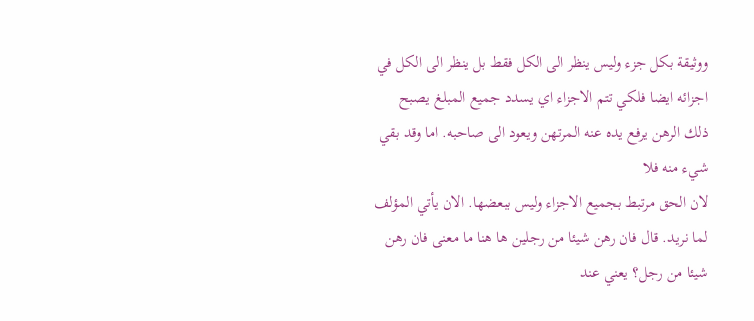ووثيقة بكل جزء وليس ينظر الى الكل فقط بل ينظر الى الكل في اجزائه ايضا فلكي تتم الاجزاء اي يسدد جميع المبلغ يصبح ذلك الرهن يرفع يده عنه المرتهن ويعود الى صاحبه. اما وقد بقي شيء منه فلا
لان الحق مرتبط بجميع الاجزاء وليس ببعضها. الان يأتي المؤلف لما نريد. قال فان رهن شيئا من رجلين ها هنا ما معنى فان رهن شيئا من رجل؟ يعني عند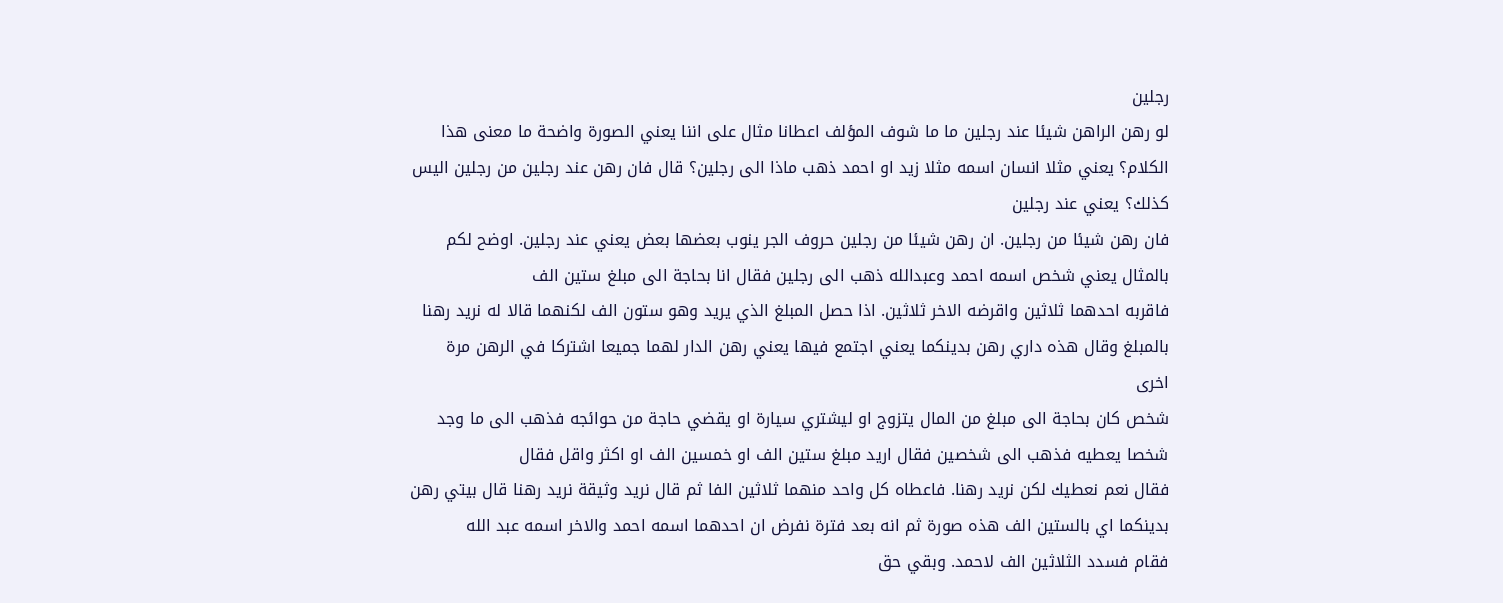رجلين
لو رهن الراهن شيئا عند رجلين ما ما شوف المؤلف اعطانا مثال على اننا يعني الصورة واضحة ما معنى هذا الكلام؟ يعني مثلا انسان اسمه مثلا زيد او احمد ذهب ماذا الى رجلين؟ قال فان رهن عند رجلين من رجلين اليس كذلك؟ يعني عند رجلين
فان رهن شيئا من رجلين. ان رهن شيئا من رجلين حروف الجر ينوب بعضها بعض يعني عند رجلين. اوضح لكم بالمثال يعني شخص اسمه احمد وعبدالله ذهب الى رجلين فقال انا بحاجة الى مبلغ ستين الف
فاقربه احدهما ثلاثين واقرضه الاخر ثلاثين. اذا حصل المبلغ الذي يريد وهو ستون الف لكنهما قالا له نريد رهنا بالمبلغ وقال هذه داري رهن بدينكما يعني اجتمع فيها يعني رهن الدار لهما جميعا اشتركا في الرهن مرة اخرى
شخص كان بحاجة الى مبلغ من المال يتزوج او ليشتري سيارة او يقضي حاجة من حوائجه فذهب الى ما وجد شخصا يعطيه فذهب الى شخصين فقال اريد مبلغ ستين الف او خمسين الف او اكثر واقل فقال
فقال نعم نعطيك لكن نريد رهنا. فاعطاه كل واحد منهما ثلاثين الفا ثم قال نريد وثيقة نريد رهنا قال بيتي رهن بدينكما اي بالستين الف هذه صورة ثم انه بعد فترة نفرض ان احدهما اسمه احمد والاخر اسمه عبد الله
فقام فسدد الثلاثين الف لاحمد. وبقي حق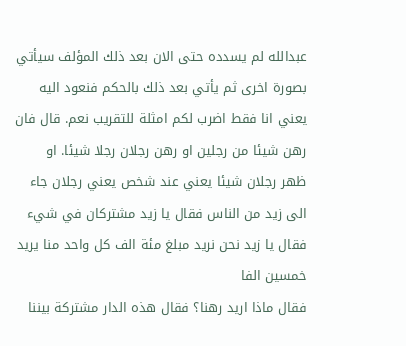عبدالله لم يسدده حتى الان بعد ذلك المؤلف سيأتي بصورة اخرى ثم يأتي بعد ذلك بالحكم فنعود اليه يعني انا فقط اضرب لكم امثلة للتقريب نعم. قال فان رهن شيئا من رجلين او رهن رجلان رجلا شيئا. او
ظهر رجلان شيئا يعني عند شخص يعني رجلان جاء الى زيد من الناس فقال يا زيد مشتركان في شيء فقال يا زيد نحن نريد مبلغ مئة الف كل واحد منا يريد خمسين الفا
فقال ماذا اريد رهنا؟ فقال هذه الدار مشتركة بيننا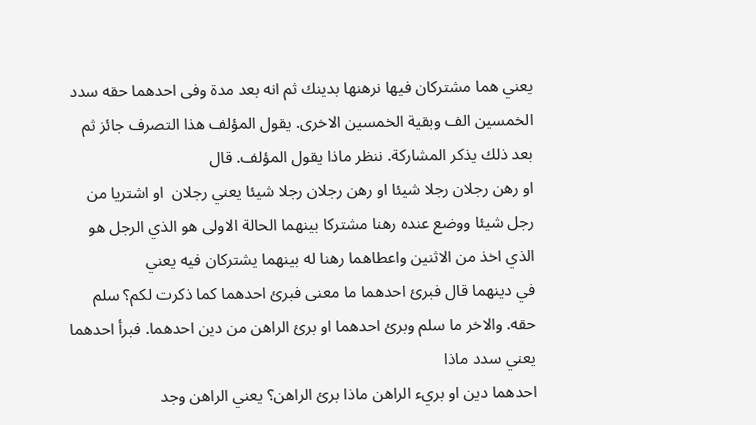يعني هما مشتركان فيها نرهنها بدينك ثم انه بعد مدة وفى احدهما حقه سدد الخمسين الف وبقية الخمسين الاخرى. يقول المؤلف هذا التصرف جائز ثم بعد ذلك يذكر المشاركة. ننظر ماذا يقول المؤلف. قال
او رهن رجلان رجلا شيئا او رهن رجلان رجلا شيئا يعني رجلان  او اشتريا من رجل شيئا ووضع عنده رهنا مشتركا بينهما الحالة الاولى هو الذي الرجل هو الذي اخذ من الاثنين واعطاهما رهنا له بينهما يشتركان فيه يعني
في دينهما قال فبرئ احدهما ما معنى فبرئ احدهما كما ذكرت لكم؟ سلم حقه. والاخر ما سلم وبرئ احدهما او برئ الراهن من دين احدهما. فبرأ احدهما يعني سدد ماذا
احدهما دين او بريء الراهن ماذا برئ الراهن؟ يعني الراهن وجد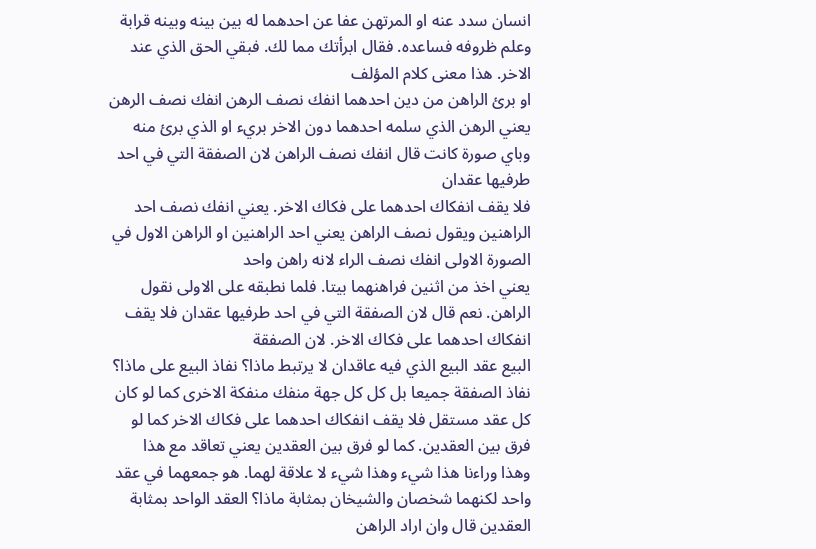انسان سدد عنه او المرتهن عفا عن احدهما له بين بينه وبينه قرابة وعلم ظروفه فساعده. فقال ابرأتك مما لك. فبقي الحق الذي عند الاخر. هذا معنى كلام المؤلف
او برئ الراهن من دين احدهما انفك نصف الرهن انفك نصف الرهن يعني الرهن الذي سلمه احدهما دون الاخر بريء او الذي برئ منه وباي صورة كانت قال انفك نصف الراهن لان الصفقة التي في احد طرفيها عقدان
فلا يقف انفكاك احدهما على فكاك الاخر. يعني انفك نصف احد الراهنين ويقول نصف الراهن يعني احد الراهنين او الراهن الاول في الصورة الاولى انفك نصف الراء لانه راهن واحد
يعني اخذ من اثنين فراهنهما بيتا. فلما نطبقه على الاولى نقول الراهن. نعم قال لان الصفقة التي في احد طرفيها عقدان فلا يقف انفكاك احدهما على فكاك الاخر. لان الصفقة
البيع عقد البيع الذي فيه عاقدان لا يرتبط ماذا؟ نفاذ البيع على ماذا؟ نفاذ الصفقة جميعا بل كل كل جهة منفك منفكة الاخرى كما لو كان كل عقد مستقل فلا يقف انفكاك احدهما على فكاك الاخر كما لو فرق بين العقدين. كما لو فرق بين العقدين يعني تعاقد مع هذا
وهذا وراءنا هذا شيء وهذا شيء لا علاقة لهما. هو جمعهما في عقد واحد لكنهما شخصان والشيخان بمثابة ماذا؟ العقد الواحد بمثابة العقدين قال وان اراد الراهن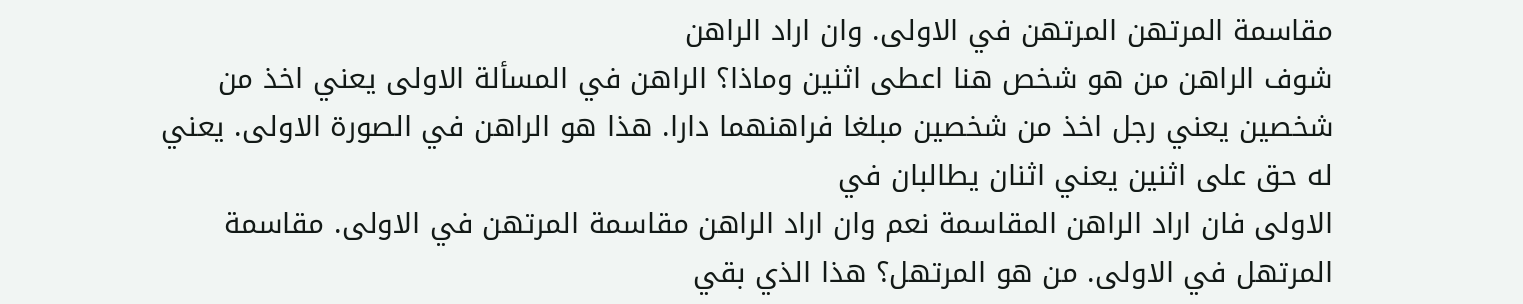مقاسمة المرتهن المرتهن في الاولى. وان اراد الراهن
شوف الراهن من هو شخص هنا اعطى اثنين وماذا؟ الراهن في المسألة الاولى يعني اخذ من شخصين يعني رجل اخذ من شخصين مبلغا فراهنهما دارا. هذا هو الراهن في الصورة الاولى. يعني له حق على اثنين يعني اثنان يطالبان في
الاولى فان اراد الراهن المقاسمة نعم وان اراد الراهن مقاسمة المرتهن في الاولى. مقاسمة المرتهل في الاولى. من هو المرتهل؟ هذا الذي بقي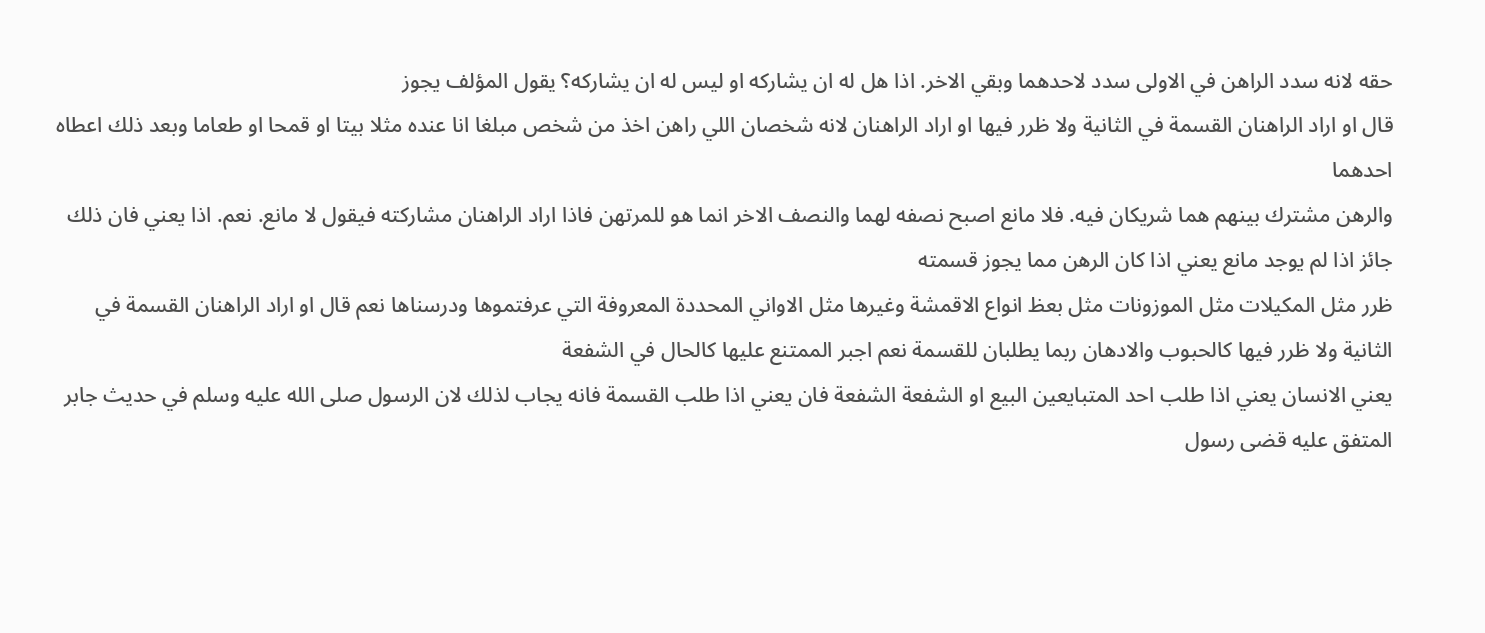حقه لانه سدد الراهن في الاولى سدد لاحدهما وبقي الاخر. اذا هل له ان يشاركه او ليس له ان يشاركه؟ يقول المؤلف يجوز
قال او اراد الراهنان القسمة في الثانية ولا ظرر فيها او اراد الراهنان لانه شخصان اللي راهن اخذ من شخص مبلغا انا عنده مثلا بيتا او قمحا او طعاما وبعد ذلك اعطاه احدهما
والرهن مشترك بينهم هما شريكان فيه. فلا مانع اصبح نصفه لهما والنصف الاخر انما هو للمرتهن فاذا اراد الراهنان مشاركته فيقول لا مانع. نعم. اذا يعني فان ذلك جائز اذا لم يوجد مانع يعني اذا كان الرهن مما يجوز قسمته
ظرر مثل المكيلات مثل الموزونات مثل بعظ انواع الاقمشة وغيرها مثل الاواني المحددة المعروفة التي عرفتموها ودرسناها نعم قال او اراد الراهنان القسمة في الثانية ولا ظرر فيها كالحبوب والادهان ربما يطلبان للقسمة نعم اجبر الممتنع عليها كالحال في الشفعة
يعني الانسان يعني اذا طلب احد المتبايعين البيع او الشفعة الشفعة فان يعني اذا طلب القسمة فانه يجاب لذلك لان الرسول صلى الله عليه وسلم في حديث جابر المتفق عليه قضى رسول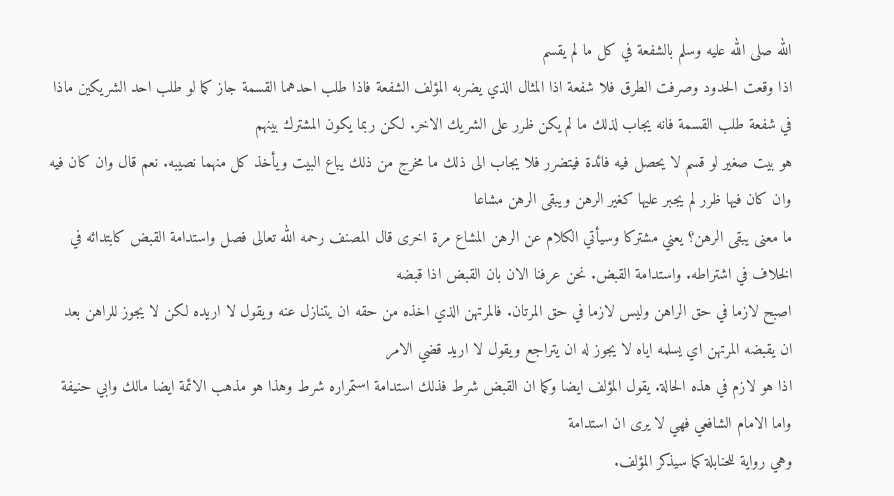الله صلى الله عليه وسلم بالشفعة في كل ما لم يقسم
اذا وقعت الحدود وصرفت الطرق فلا شفعة اذا المثال الذي يضربه المؤلف الشفعة فاذا طلب احدهما القسمة جاز كما لو طلب احد الشريكين ماذا في شفعة طلب القسمة فانه يجاب لذلك ما لم يكن ظرر على الشريك الاخر. لكن ربما يكون المشترك بينهم
هو بيت صغير لو قسم لا يحصل فيه فائدة فيتضرر فلا يجاب الى ذلك ما مخرج من ذلك يباع البيت ويأخذ كل منهما نصيبه. نعم قال وان كان فيه وان كان فيها ظرر لم يجبر عليها كغير الرهن ويبقى الرهن مشاعا
ما معنى يبقى الرهن؟ يعني مشتركا وسيأتي الكلام عن الرهن المشاع مرة اخرى قال المصنف رحمه الله تعالى فصل واستدامة القبض كابتدائه في الخلاف في اشتراطه. واستدامة القبض. نحن عرفنا الان بان القبض اذا قبضه
اصبح لازما في حق الراهن وليس لازما في حق المرتان. فالمرتهن الذي اخذه من حقه ان يتنازل عنه ويقول لا اريده لكن لا يجوز للراهن بعد ان يقبضه المرتهن اي يسلمه اياه لا يجوز له ان يتراجع ويقول لا اريد قضي الامر
اذا هو لازم في هذه الحالة. يقول المؤلف ايضا وكما ان القبض شرط فذلك استدامة استمراره شرط وهذا هو مذهب الائمة ايضا مالك وابي حنيفة واما الامام الشافعي فهي لا يرى ان استدامة
وهي رواية للحنابلة كما سيذكر المؤلف.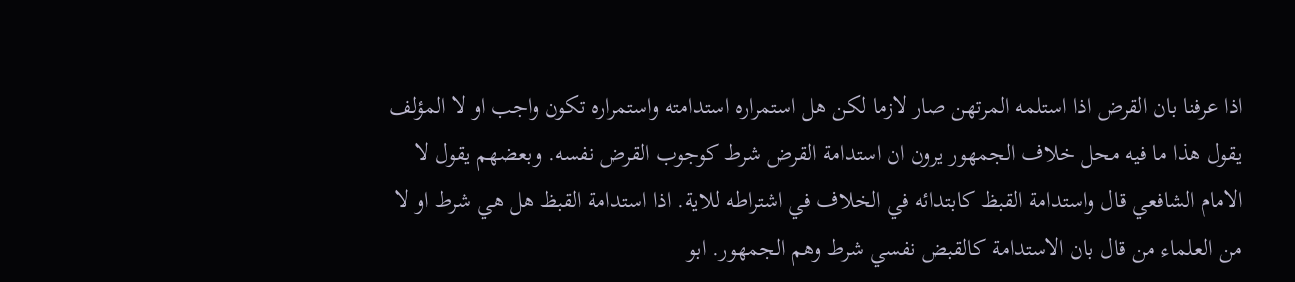اذا عرفنا بان القرض اذا استلمه المرتهن صار لازما لكن هل استمراره استدامته واستمراره تكون واجب او لا المؤلف يقول هذا ما فيه محل خلاف الجمهور يرون ان استدامة القرض شرط كوجوب القرض نفسه. وبعضهم يقول لا
الامام الشافعي قال واستدامة القبظ كابتدائه في الخلاف في اشتراطه للاية. اذا استدامة القبظ هل هي شرط او لا من العلماء من قال بان الاستدامة كالقبض نفسي شرط وهم الجمهور. ابو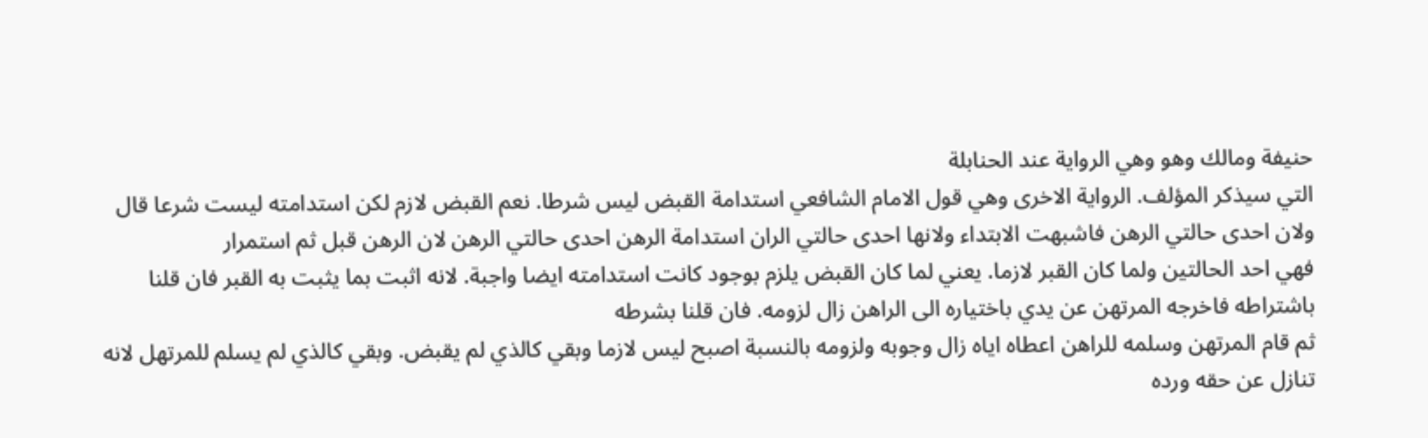حنيفة ومالك وهو وهي الرواية عند الحنابلة
التي سيذكر المؤلف. الرواية الاخرى وهي قول الامام الشافعي استدامة القبض ليس شرطا. نعم القبض لازم لكن استدامته ليست شرعا قال ولان احدى حالتي الرهن فاشبهت الابتداء ولانها احدى حالتي الران استدامة الرهن احدى حالتي الرهن لان الرهن قبل ثم استمرار
فهي احد الحالتين ولما كان القبر لازما. يعني لما كان القبض يلزم بوجود كانت استدامته ايضا واجبة. لانه اثبت بما يثبت به القبر فان قلنا باشتراطه فاخرجه المرتهن عن يدي باختياره الى الراهن زال لزومه. فان قلنا بشرطه
ثم قام المرتهن وسلمه للراهن اعطاه اياه زال وجوبه ولزومه بالنسبة اصبح ليس لازما وبقي كالذي لم يقبض. وبقي كالذي لم يسلم للمرتهل لانه تنازل عن حقه ورده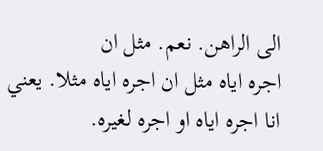الى الراهن. نعم. مثل ان
اجره اياه مثل ان اجره اياه مثلا. يعني انا اجره اياه او اجره لغيره.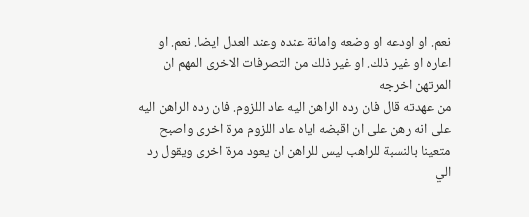نعم. او اودعه او وضعه وامانة عنده وعند العدل ايضا. نعم. او اعاره او غير ذلك. او غير ذلك من التصرفات الاخرى المهم ان المرتهن اخرجه
من عهدته قال فان رده الراهن اليه عاد اللزوم. فان رده الراهن اليه على انه رهن على ان اقبضه اياه عاد اللزوم مرة اخرى واصبح متعينا بالنسبة للراهب ليس للراهن ان يعود مرة اخرى ويقول رد الي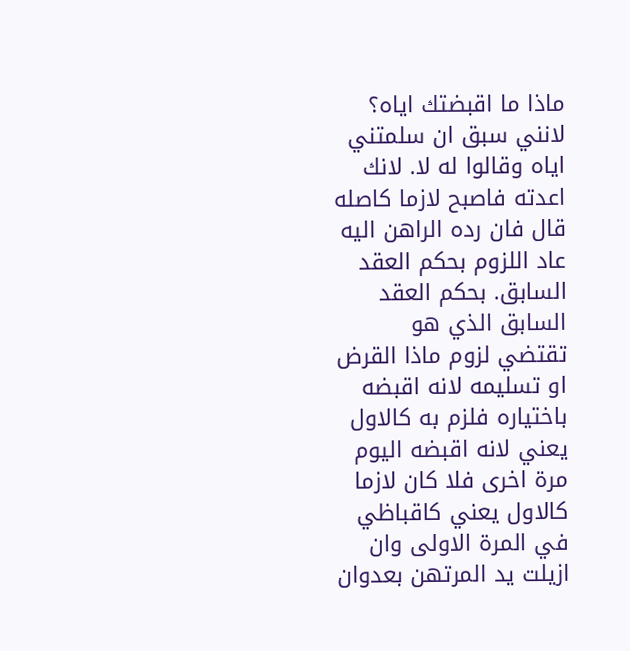ماذا ما اقبضتك اياه؟ لانني سبق ان سلمتني اياه وقالوا له لا. لانك اعدته فاصبح لازما كاصله قال فان رده الراهن اليه عاد اللزوم بحكم العقد السابق. بحكم العقد السابق الذي هو
تقتضي لزوم ماذا القرض او تسليمه لانه اقبضه باختياره فلزم به كالاول يعني لانه اقبضه اليوم مرة اخرى فلا كان لازما كالاول يعني كاقباظي في المرة الاولى وان ازيلت يد المرتهن بعدوان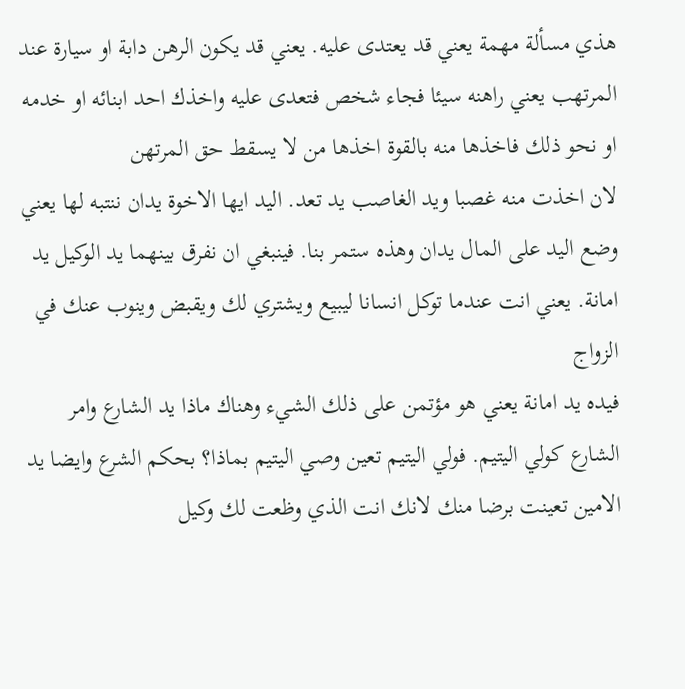هذي مسألة مهمة يعني قد يعتدى عليه. يعني قد يكون الرهن دابة او سيارة عند المرتهب يعني راهنه سيئا فجاء شخص فتعدى عليه واخذك احد ابنائه او خدمه او نحو ذلك فاخذها منه بالقوة اخذها من لا يسقط حق المرتهن
لان اخذت منه غصبا ويد الغاصب يد تعد. اليد ايها الاخوة يدان ننتبه لها يعني وضع اليد على المال يدان وهذه ستمر بنا. فينبغي ان نفرق بينهما يد الوكيل يد امانة. يعني انت عندما توكل انسانا ليبيع ويشتري لك ويقبض وينوب عنك في الزواج
فيده يد امانة يعني هو مؤتمن على ذلك الشيء وهناك ماذا يد الشارع وامر الشارع كولي اليتيم. فولي اليتيم تعين وصي اليتيم بماذا؟ بحكم الشرع وايضا يد الامين تعينت برضا منك لانك انت الذي وظعت لك وكيل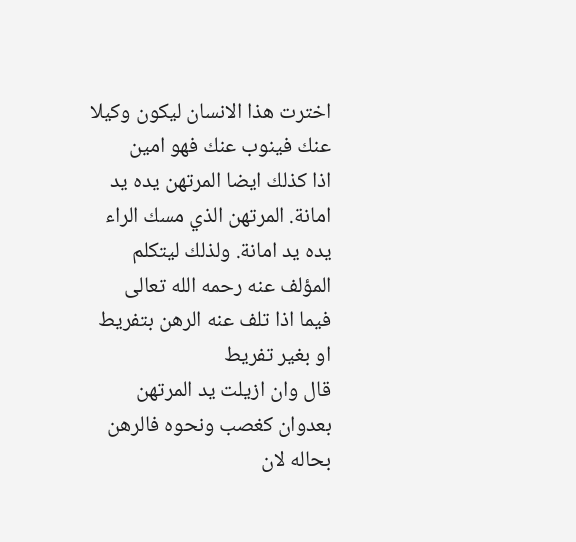اخترت هذا الانسان ليكون وكيلا عنك فينوب عنك فهو امين
اذا كذلك ايضا المرتهن يده يد امانة. المرتهن الذي مسك الراء يده يد امانة. ولذلك ليتكلم المؤلف عنه رحمه الله تعالى فيما اذا تلف عنه الرهن بتفريط او بغير تفريط
قال وان ازيلت يد المرتهن بعدوان كغصب ونحوه فالرهن بحاله لان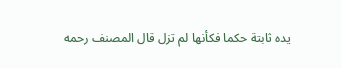يده ثابتة حكما فكأنها لم تزل قال المصنف رحمه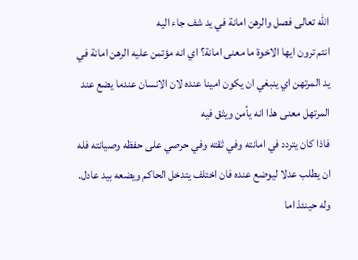الله تعالى فصل والرهن امانة في يد شف جاء اليه
انتم ترون ايها الاخوة ما معنى امانة؟ اي انه مؤتمن عليه الرهن امانة في يد المرتهن اي ينبغي ان يكون امينا عنده لان الانسان عندما يضع عند المرتهل معنى هذا انه يأمن ويثق فيه
فاذا كان يتردد في امانته وفي ثقته وفي حرصي على حفظه وصيانته فله ان يطلب عدلا ليوضع عنده فان اختلف يتدخل الحاكم ويضعه بيد عادل. وله حينئذ اما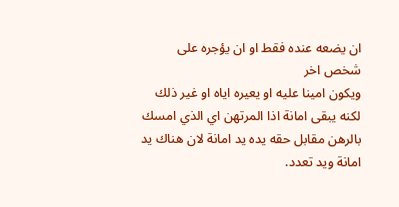ان يضعه عنده فقط او ان يؤجره على شخص اخر
ويكون امينا عليه او يعيره اياه او غير ذلك لكنه يبقى امانة اذا المرتهن اي الذي امسك بالرهن مقابل حقه يده يد امانة لان هناك يد امانة ويد تعدد.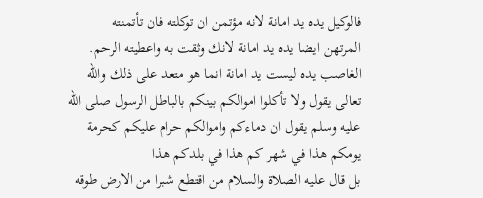فالوكيل يده يد امانة لانه مؤتمن ان توكلته فان تأتمنته
المرتهن ايضا يده يد امانة لانك وثقت به واعطيته الرحم. الغاصب يده ليست يد امانة انما هو متعد على ذلك والله تعالى يقول ولا تأكلوا اموالكم بينكم بالباطل الرسول صلى الله عليه وسلم يقول ان دماءكم واموالكم حرام عليكم كحرمة يومكم هذا في شهر كم هذا في بلدكم هذا
بل قال عليه الصلاة والسلام من اقتطع شبرا من الارض طوقه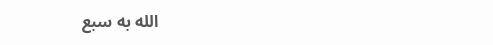الله به سبع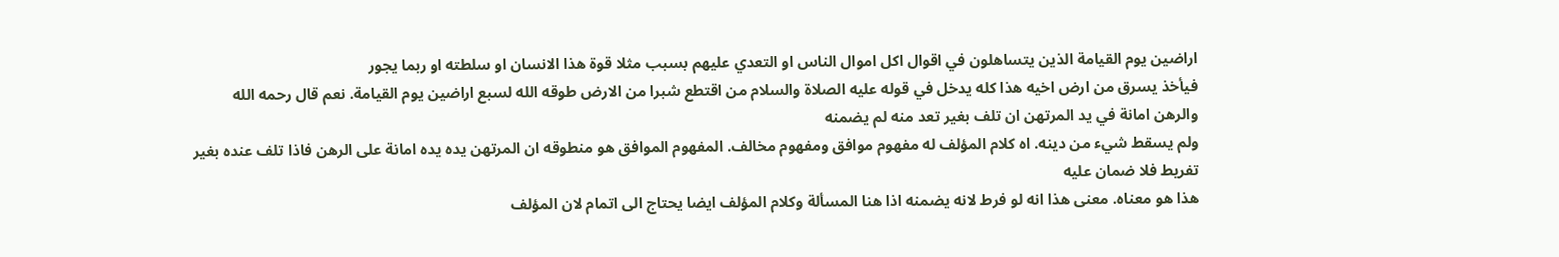اراضين يوم القيامة الذين يتساهلون في اقوال اكل اموال الناس او التعدي عليهم بسبب مثلا قوة هذا الانسان او سلطته او ربما يجور
فيأخذ يسرق من ارض اخيه هذا كله يدخل في قوله عليه الصلاة والسلام من اقتطع شبرا من الارض طوقه الله لسبع اراضين يوم القيامة. نعم قال رحمه الله والرهن امانة في يد المرتهن ان تلف بغير تعد منه لم يضمنه
ولم يسقط شيء من دينه. اه كلام المؤلف له مفهوم موافق ومفهوم مخالف. المفهوم الموافق هو منطوقه ان المرتهن يده يده امانة على الرهن فاذا تلف عنده بغير تفريط فلا ضمان عليه
هذا هو معناه. معنى هذا انه لو فرط لانه يضمنه اذا هنا المسألة وكلام المؤلف ايضا يحتاج الى اتمام لان المؤلف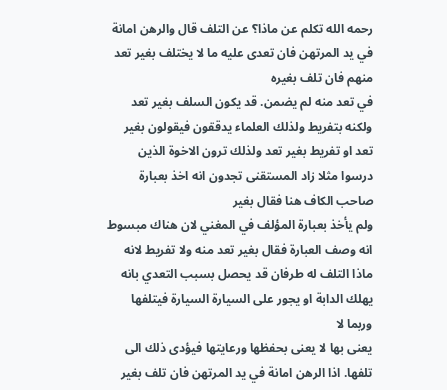رحمه الله تكلم عن ماذا؟ عن التلف قال والرهن امانة في يد المرتهن فان تعدى عليه ما لا يختلف بغير تعد منهم فان تلف بغيره
في تعد منه لم يضمن. قد يكون السلف بغير تعد ولكنه بتفريط ولذلك العلماء يدققون فيقولون بغير تعد او تفريط بغير تعد ولذلك ترون الاخوة الذين درسوا مثلا زاد المستقنى تجدون انه اخذ بعبارة صاحب الكاف هنا فقال بغير
ولم يأخذ بعبارة المؤلف في المغني لان هناك مبسوط انه وصف العبارة فقال بغير تعد منه ولا تفريط لانه ماذا التلف له طرفان قد يحصل بسبب التعدي بانه يهلك الدابة او يجور على السيارة السيارة فيتلفها وربما لا
يعنى بها لا يعنى بحفظها ورعايتها فيؤدى ذلك الى تلفها. اذا الرهن امانة في يد المرتهن فان تلف بغير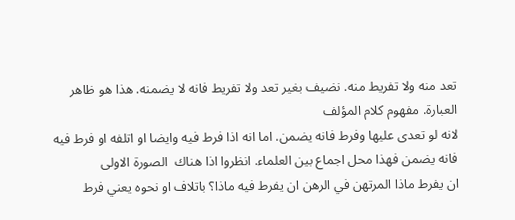تعد منه ولا تفريط منه. نضيف بغير تعد ولا تفريط فانه لا يضمنه. هذا هو ظاهر العبارة. مفهوم كلام المؤلف
لانه لو تعدى عليها وفرط فانه يضمن. اما انه اذا فرط فيه وايضا او اتلفه او فرط فيه فانه يضمن فهذا محل اجماع بين العلماء. انظروا اذا هناك  الصورة الاولى
ان يفرط ماذا المرتهن في الرهن ان يفرط فيه ماذا؟ باتلاف او نحوه يعني فرط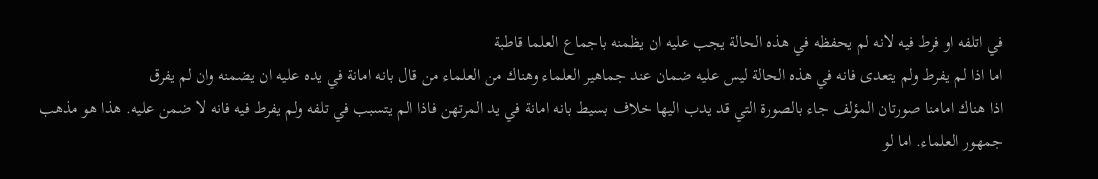في اتلفه او فرط فيه لانه لم يحفظه في هذه الحالة يجب عليه ان يظمنه باجماع العلما قاطبة
اما اذا لم يفرط ولم يتعدى فانه في هذه الحالة ليس عليه ضمان عند جماهير العلماء وهناك من العلماء من قال بانه امانة في يده عليه ان يضمنه وان لم يفرق
اذا هناك امامنا صورتان المؤلف جاء بالصورة التي قد يدب اليها خلاف بسيط بانه امانة في يد المرتهن فاذا الم يتسبب في تلفه ولم يفرط فيه فانه لا ضمن عليه. هذا هو مذهب جمهور العلماء. اما لو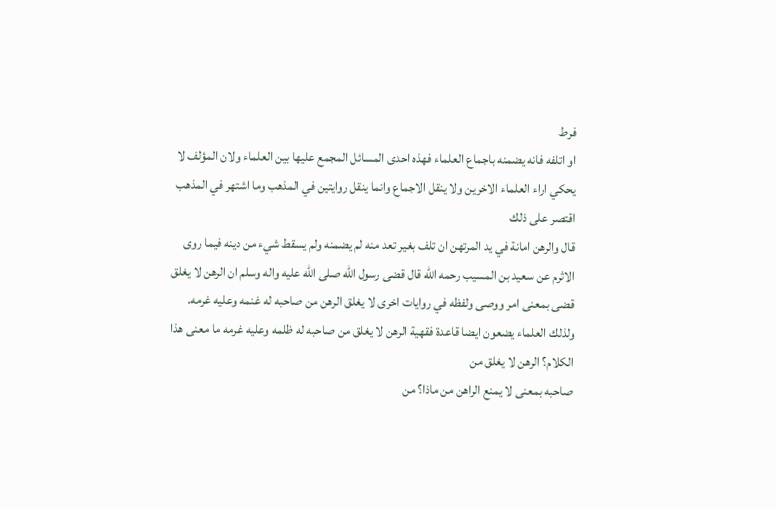فرط
او اتلفه فانه يضمنه باجماع العلماء فهذه احدى المسائل المجمع عليها بين العلماء ولان المؤلف لا يحكي اراء العلماء الاخرين ولا ينقل الاجماع وانما ينقل روايتين في المذهب وما اشتهر في المذهب اقتصر على ذلك
قال والرهن امانة في يد المرتهن ان تلف بغير تعد منه لم يضمنه ولم يسقط شيء من دينه فيما روى الاثرم عن سعيد بن المسيب رحمه الله قال قضى رسول الله صلى الله عليه واله وسلم ان الرهن لا يغلق
قضى بمعنى امر ووصى ولفظه في روايات اخرى لا يغلق الرهن من صاحبه له غنمه وعليه غرمه. ولذلك العلماء يضعون ايضا قاعدة فقهية الرهن لا يغلق من صاحبه له ظلمه وعليه غرمه ما معنى هذا الكلام؟ الرهن لا يغلق من
صاحبه بمعنى لا يمنع الراهن من ماذا؟ من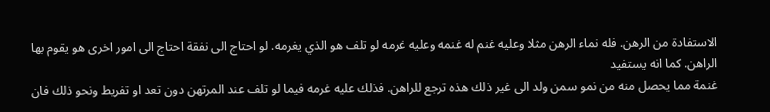الاستفادة من الرهن. فله نماء الرهن مثلا وعليه غنم له غنمه وعليه غرمه لو تلف هو الذي يغرمه. لو احتاج الى نفقة احتاج الى امور اخرى هو يقوم بها الراهن. كما انه يستفيد
غنمة مما يحصل منه من نمو سمن ولد الى غير ذلك هذه ترجع للراهن. فذلك عليه غرمه فيما لو تلف عند المرتهن دون تعد او تفريط ونحو ذلك فان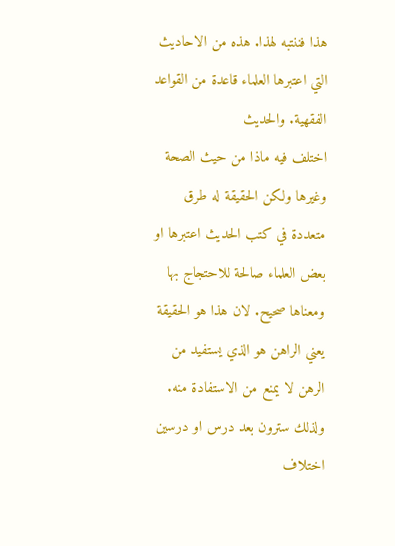هذا فننتبه لهذا. هذه من الاحاديث التي اعتبرها العلماء قاعدة من القواعد الفقهية. والحديث
اختلف فيه ماذا من حيث الصحة وغيرها ولكن الحقيقة له طرق متعددة في كتب الحديث اعتبرها او بعض العلماء صالحة للاحتجاج بها ومعناها صحيح. لان هذا هو الحقيقة يعني الراهن هو الذي يستفيد من الرهن لا يمنع من الاستفادة منه. ولذلك سترون بعد درس او درسين
اختلاف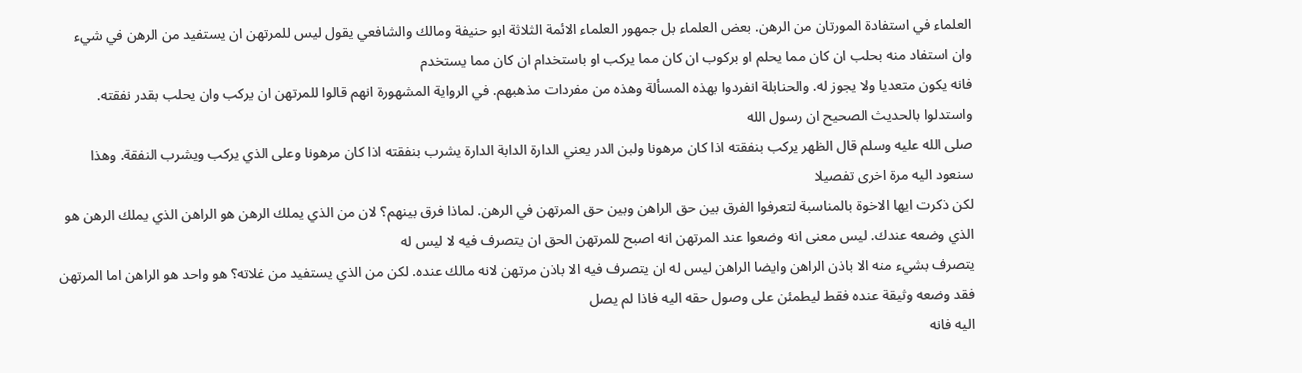العلماء في استفادة المورتان من الرهن. بعض العلماء بل جمهور العلماء الائمة الثلاثة ابو حنيفة ومالك والشافعي يقول ليس للمرتهن ان يستفيد من الرهن في شيء وان استفاد منه بحلب ان كان مما يحلم او بركوب ان كان مما يركب او باستخدام ان كان مما يستخدم
فانه يكون متعديا ولا يجوز له. والحنابلة انفردوا بهذه المسألة وهذه من مفردات مذهبهم. في الرواية المشهورة انهم قالوا للمرتهن ان يركب وان يحلب بقدر نفقته. واستدلوا بالحديث الصحيح ان رسول الله
صلى الله عليه وسلم قال الظهر يركب بنفقته اذا كان مرهونا ولبن الدر يعني الدارة الدابة الدارة يشرب بنفقته اذا كان مرهونا وعلى الذي يركب ويشرب النفقة. وهذا سنعود اليه مرة اخرى تفصيلا
لكن ذكرت ايها الاخوة بالمناسبة لتعرفوا الفرق بين حق الراهن وبين حق المرتهن في الرهن. لماذا فرق بينهم؟ لان من الذي يملك الرهن هو الراهن الذي يملك الرهن هو الذي وضعه عندك. ليس معنى انه وضعوا عند المرتهن انه اصبح للمرتهن الحق ان يتصرف فيه لا ليس له
يتصرف بشيء منه الا باذن الراهن وايضا الراهن ليس له ان يتصرف فيه الا باذن مرتهن لانه مالك عنده. لكن من الذي يستفيد من غلاته؟ هو واحد هو الراهن اما المرتهن فقد وضعه وثيقة عنده فقط ليطمئن على وصول حقه اليه فاذا لم يصل
اليه فانه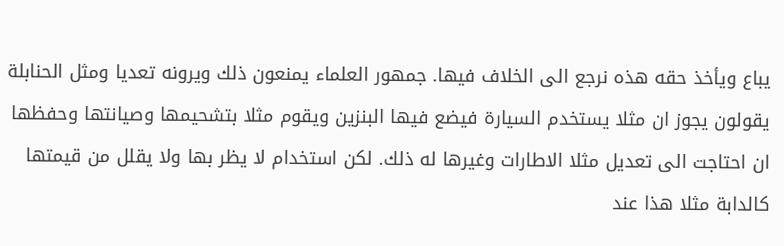يباع ويأخذ حقه هذه نرجع الى الخلاف فيها. جمهور العلماء يمنعون ذلك ويرونه تعديا ومثل الحنابلة يقولون يجوز ان مثلا يستخدم السيارة فيضع فيها البنزين ويقوم مثلا بتشحيمها وصيانتها وحفظها
ان احتاجت الى تعديل مثلا الاطارات وغيرها له ذلك. لكن استخدام لا يظر بها ولا يقلل من قيمتها كالدابة مثلا هذا عند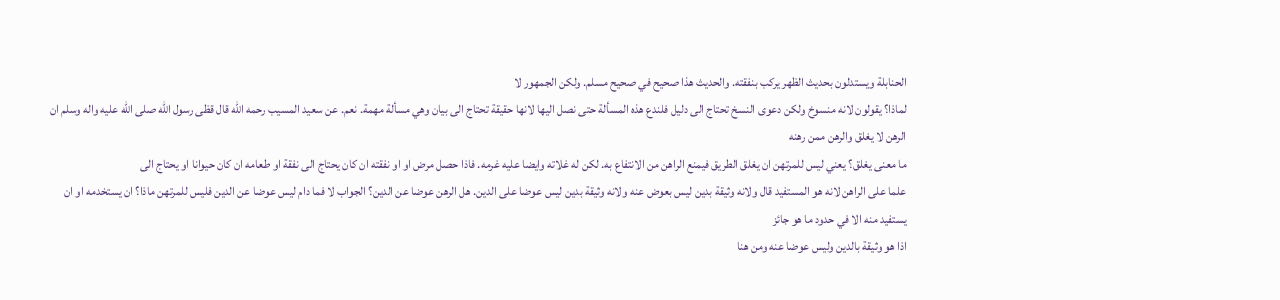الحنابلة ويستدلون بحديث الظهر يركب بنفقته. والحديث هذا صحيح في صحيح مسلم. ولكن الجمهور لا
لماذا؟ يقولون لانه منسوخ ولكن دعوى النسخ تحتاج الى دليل فلندع هذه المسألة حتى نصل اليها لانها حقيقة تحتاج الى بيان وهي مسألة مهمة. نعم. عن سعيد المسيب رحمه الله قال قظى رسول الله صلى الله عليه واله وسلم ان الرهن لا يغلق والرهن ممن رهنه
ما معنى يغلق؟ يعني ليس للمرتهن ان يغلق الطريق فيمنع الراهن من الانتفاع به. لكن له غلاته وايضا عليه غرمه. فاذا حصل مرض او او نفقته ان كان يحتاج الى نفقة او طعامه ان كان حيوانا او يحتاج الى
علما على الراهن لانه هو المستفيد قال ولانه وثيقة بدين ليس بعوض عنه ولانه وثيقة بدين ليس عوضا على الدين. هل الرهن عوضا عن الدين؟ الجواب لا فما دام ليس عوضا عن الدين فليس للمرتهن ماذا؟ ان يستخدمه او ان يستفيد منه الا في حدود ما هو جائز
اذا هو وثيقة بالدين وليس عوضا عنه ومن هنا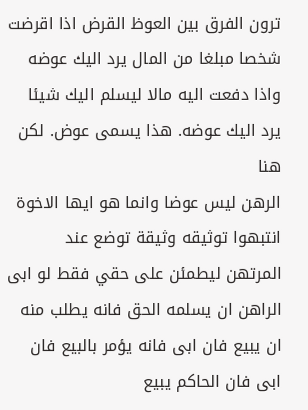ترون الفرق بين العوظ القرض اذا اقرضت شخصا مبلغا من المال يرد اليك عوضه واذا دفعت اليه مالا ليسلم اليك شيئا يرد اليك عوضه. هذا يسمى عوض. لكن هنا
الرهن ليس عوضا وانما هو ايها الاخوة انتبهوا توثيقه وثيقة توضع عند المرتهن ليطمئن على حقي فقط لو ابى الراهن ان يسلمه الحق فانه يطلب منه ان يبيع فان ابى فانه يؤمر بالبيع فان ابى فان الحاكم يبيع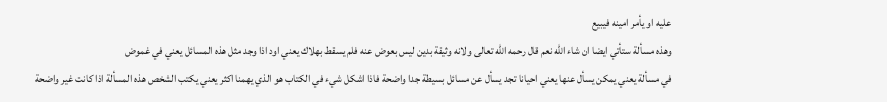عليه او يأمر امينه فيبيع
وهذه مسألة ستأتي ايضا ان شاء الله نعم قال رحمه الله تعالى ولانه وثيقة بدين ليس بعوض عنه فلم يسقط بهلاك يعني اود اذا وجد مثل هذه المسائل يعني في غموض
في مسألة يعني يمكن يسأل عنها يعني احيانا تجد يسأل عن مسائل بسيطة جدا واضحة فاذا اشكل شيء في الكتاب هو الذي يهمنا اكثر يعني يكتب الشخص هذه المسألة اذا كانت غير واضحة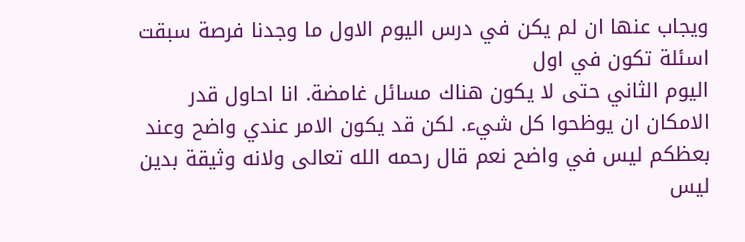ويجاب عنها ان لم يكن في درس اليوم الاول ما وجدنا فرصة سبقت اسئلة تكون في اول
اليوم الثاني حتى لا يكون هناك مسائل غامضة. انا احاول قدر الامكان ان يوظحوا كل شيء. لكن قد يكون الامر عندي واضح وعند بعظكم ليس في واضح نعم قال رحمه الله تعالى ولانه وثيقة بدين ليس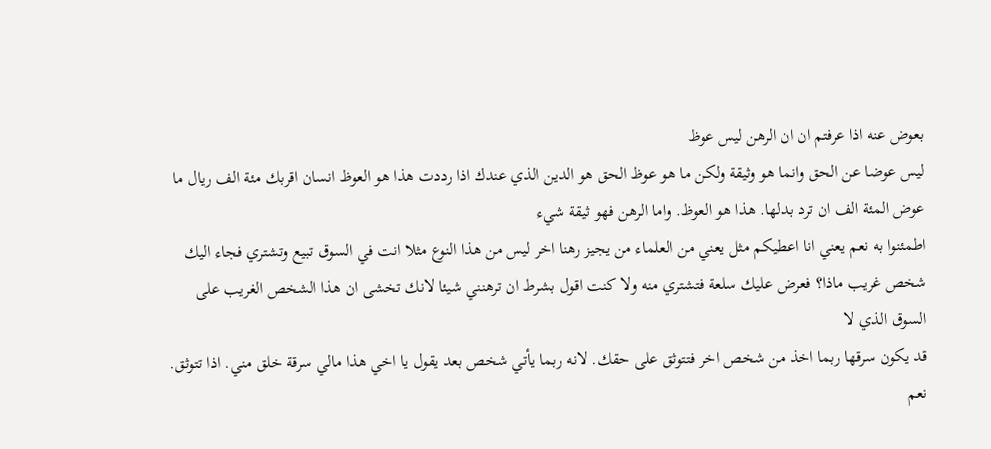بعوض عنه اذا عرفتم ان ان الرهن ليس عوظ
ليس عوضا عن الحق وانما هو وثيقة ولكن ما هو عوظ الحق هو الدين الذي عندك اذا رددت هذا هو العوظ انسان اقربك مئة الف ريال ما عوض المئة الف ان ترد بدلها. هذا هو العوظ. واما الرهن فهو ثيقة شيء
اطمئنوا به نعم يعني انا اعطيكم مثل يعني من العلماء من يجيز رهنا اخر ليس من هذا النوع مثلا انت في السوق تبيع وتشتري فجاء اليك شخص غريب ماذا؟ فعرض عليك سلعة فتشتري منه ولا كنت اقول بشرط ان ترهنني شيئا لانك تخشى ان هذا الشخص الغريب على السوق الذي لا
قد يكون سرقها ربما اخذ من شخص اخر فتتوثق على حقك. لانه ربما يأتي شخص بعد يقول يا اخي هذا مالي سرقة خلق مني. اذا تتوثق. نعم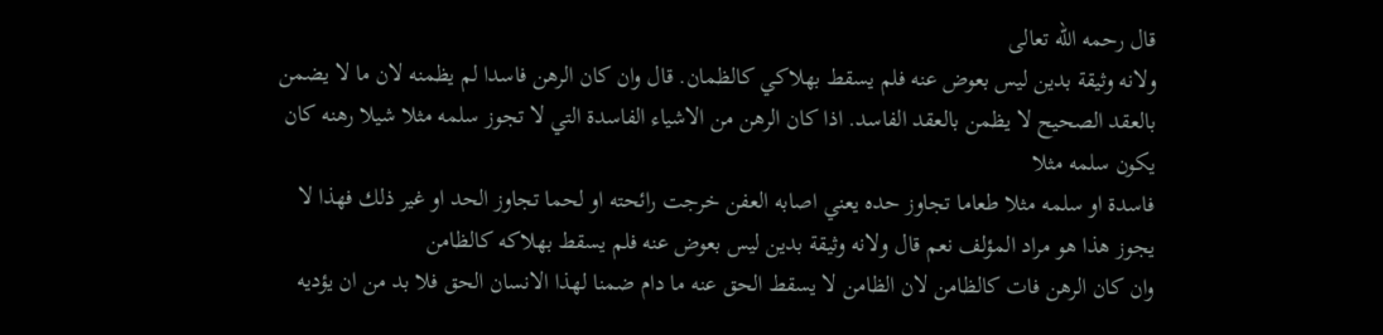قال رحمه الله تعالى
ولانه وثيقة بدين ليس بعوض عنه فلم يسقط بهلاكي كالظمان. قال وان كان الرهن فاسدا لم يظمنه لان ما لا يضمن بالعقد الصحيح لا يظمن بالعقد الفاسد. اذا كان الرهن من الاشياء الفاسدة التي لا تجوز سلمه مثلا شيلا رهنه كان يكون سلمه مثلا
فاسدة او سلمه مثلا طعاما تجاوز حده يعني اصابه العفن خرجت رائحته او لحما تجاوز الحد او غير ذلك فهذا لا يجوز هذا هو مراد المؤلف نعم قال ولانه وثيقة بدين ليس بعوض عنه فلم يسقط بهلاكه كالظامن
وان كان الرهن فات كالظامن لان الظامن لا يسقط الحق عنه ما دام ضمنا لهذا الانسان الحق فلا بد من ان يؤديه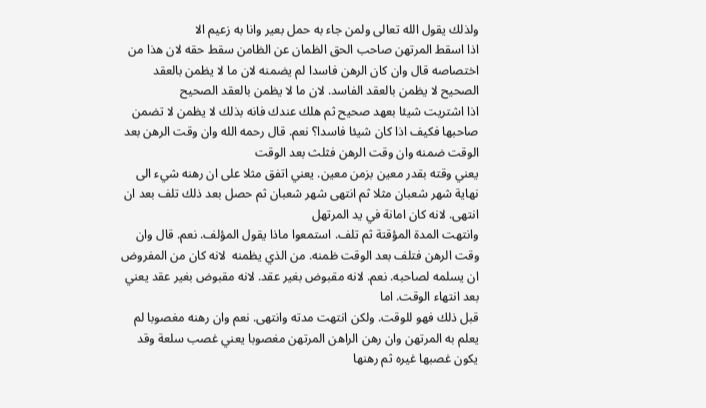ولذلك يقول الله تعالى ولمن جاء به حمل بعير وانا به زعيم الا
اذا اسقط المرتهن صاحب الحق الظمان عن الظامن سقط حقه لان هذا من اختصاصه قال وان كان الرهن فاسدا لم يضمنه لان ما لا يظمن بالعقد الصحيح لا يظمن بالعقد الفاسد. لان ما لا يظمن بالعقد الصحيح
اذا اشتريت شيئا بعهد صحيح ثم هلك عندك فانه بذلك لا يظمن لا تضمن صاحبها فكيف اذا كان شيئا فاسدا؟ نعم. قال رحمه الله وان وقت الرهن بعد الوقت ضمنه وان وقت الرهن فثلث بعد الوقت
يعني وقته بقدر معين بزمن معين. يعني اتفق مثلا على ان رهنه شيء الى نهاية شهر شعبان مثلا ثم انتهى شهر شعبان ثم حصل بعد ذلك تلف بعد ان انتهى. لانه كان امانة في يد المرتهل
وانتهت المدة المؤقتة ثم تلف. استمعوا ماذا يقول المؤلف. نعم. قال وان وقت الرهن فتلف بعد الوقت ظمنه. من الذي يظمنه  لانه كان من المفروض ان يسلمه لصاحبه. نعم. لانه مقبوض بغير عقد. لانه مقبوض بغير عقد يعني بعد انتهاء الوقت. اما
قبل ذلك فهو للوقت. ولكن انتهت مدته وانتهى. نعم وان رهنه مغصوبا لم يعلم به المرتهن وان رهن الراهن المرتهن مغصوبا يعني غصب سلعة وقد يكون غصبها غيره ثم رهنها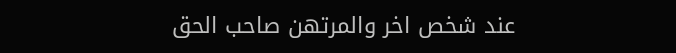عند شخص اخر والمرتهن صاحب الحق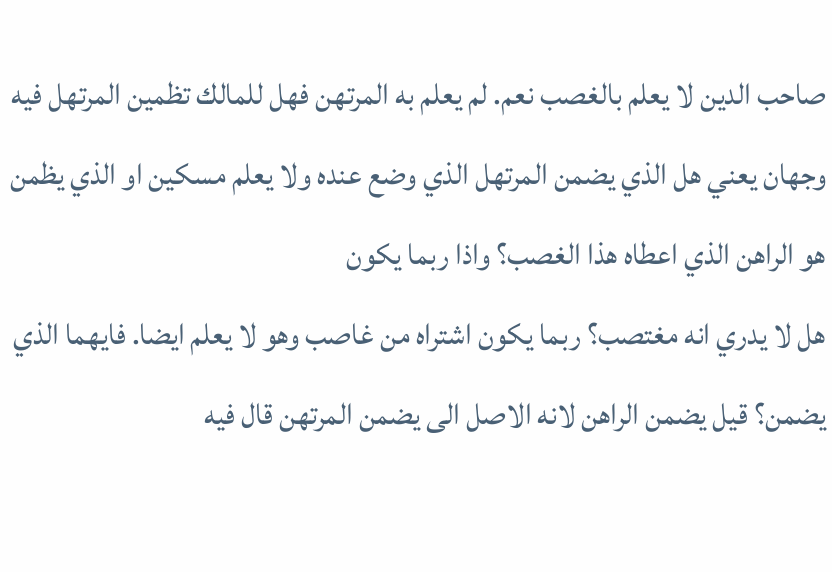صاحب الدين لا يعلم بالغصب نعم. لم يعلم به المرتهن فهل للمالك تظمين المرتهل فيه وجهان يعني هل الذي يضمن المرتهل الذي وضع عنده ولا يعلم مسكين او الذي يظمن هو الراهن الذي اعطاه هذا الغصب؟ واذا ربما يكون
هل لا يدري انه مغتصب؟ ربما يكون اشتراه من غاصب وهو لا يعلم ايضا. فايهما الذي يضمن؟ قيل يضمن الراهن لانه الاصل الى يضمن المرتهن قال فيه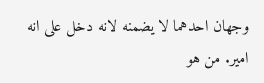وجهان احدهما لا يضمنه لانه دخل على انه امير. من هو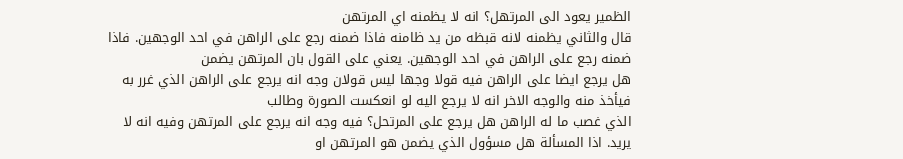الظمير يعود الى المرتهل؟ انه لا يظمنه اي المرتهن
قال والثاني يظمنه لانه قبظه من يد ظامنه فاذا ضمنه رجع على الراهن في احد الوجهين. فاذا ضمنه رجع على الراهن في احد الوجهين. يعني على القول بان المرتهن يضمن
هل يرجع ايضا على الراهن فيه قولا وجها ليس قولان وجه انه يرجع على الراهن الذي غرر به فيأخذ منه والوجه الاخر انه لا يرجع اليه لو انعكست الصورة وطالب
الذي غصب ما له الراهن هل يرجع على المرتحل؟ فيه وجه انه يرجع على المرتهن وفيه انه لا يريد. اذا المسألة هل مسؤول الذي يضمن هو المرتهن او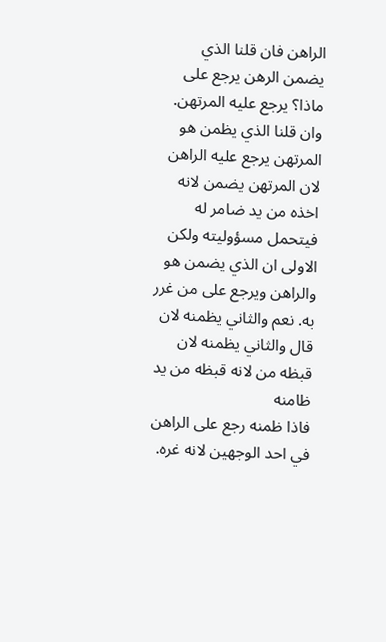الراهن فان قلنا الذي يضمن الرهن يرجع على ماذا؟ يرجع عليه المرتهن. وان قلنا الذي يظمن هو المرتهن يرجع عليه الراهن
لان المرتهن يضمن لانه اخذه من يد ضامر له فيتحمل مسؤوليته ولكن الاولى ان الذي يضمن هو والراهن ويرجع على من غرر به. نعم والثاني يظمنه لان قال والثاني يظمنه لان قبظه من لانه قبظه من يد ظامنه
فاذا ظمنه رجع على الراهن في احد الوجهين لانه غره.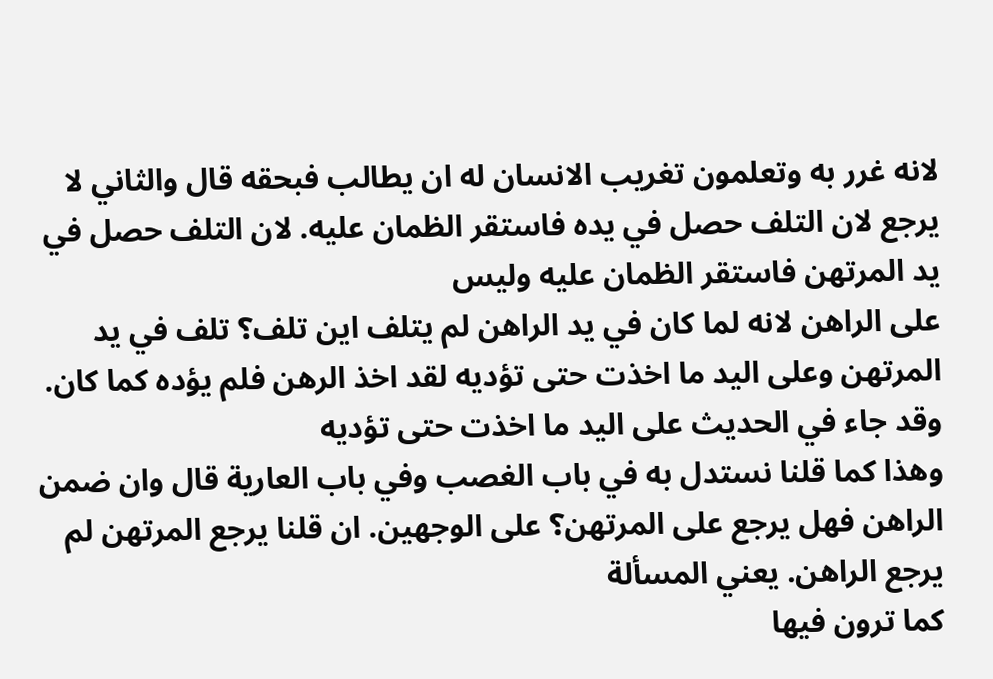لانه غرر به وتعلمون تغريب الانسان له ان يطالب فبحقه قال والثاني لا يرجع لان التلف حصل في يده فاستقر الظمان عليه. لان التلف حصل في يد المرتهن فاستقر الظمان عليه وليس
على الراهن لانه لما كان في يد الراهن لم يتلف اين تلف؟ تلف في يد المرتهن وعلى اليد ما اخذت حتى تؤديه لقد اخذ الرهن فلم يؤده كما كان. وقد جاء في الحديث على اليد ما اخذت حتى تؤديه
وهذا كما قلنا نستدل به في باب الغصب وفي باب العارية قال وان ضمن الراهن فهل يرجع على المرتهن؟ على الوجهين. ان قلنا يرجع المرتهن لم يرجع الراهن. يعني المسألة
كما ترون فيها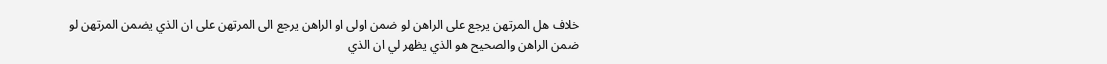خلاف هل المرتهن يرجع على الراهن لو ضمن اولى او الراهن يرجع الى المرتهن على ان الذي يضمن المرتهن لو ضمن الراهن والصحيح هو الذي يظهر لي ان الذي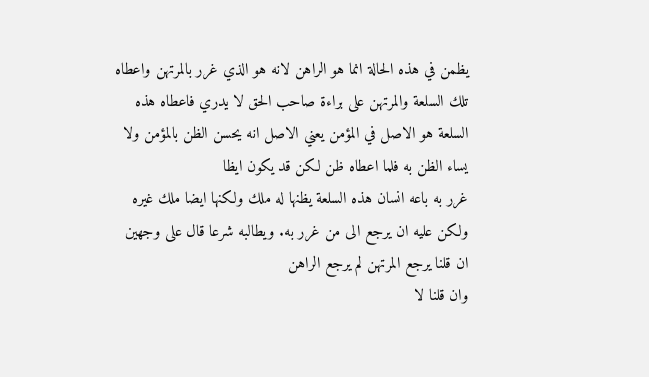يظمن في هذه الحالة انما هو الراهن لانه هو الذي غرر بالمرتهن واعطاه
تلك السلعة والمرتهن على براءة صاحب الحق لا يدري فاعطاه هذه السلعة هو الاصل في المؤمن يعني الاصل انه يحسن الظن بالمؤمن ولا يساء الظن به فلما اعطاه ظن لكن قد يكون ايظا
غرر به باعه انسان هذه السلعة يظنها له ملك ولكنها ايضا ملك غيره ولكن عليه ان يرجع الى من غرر به. ويطالبه شرعا قال على وجهين ان قلنا يرجع المرتهن لم يرجع الراهن
وان قلنا لا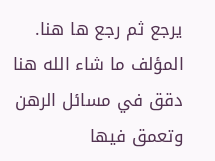يرجع ثم رجع ها هنا. المؤلف ما شاء الله هنا دقق في مسائل الرهن وتعمق فيها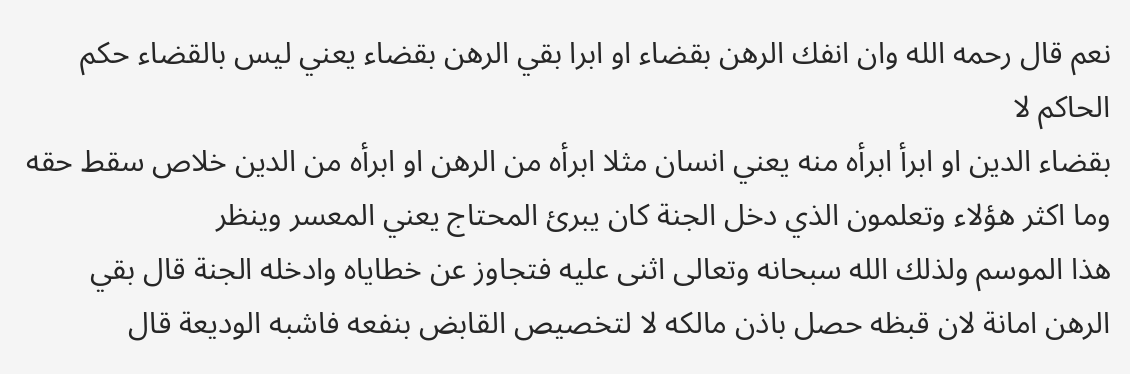نعم قال رحمه الله وان انفك الرهن بقضاء او ابرا بقي الرهن بقضاء يعني ليس بالقضاء حكم الحاكم لا
بقضاء الدين او ابرأ ابرأه منه يعني انسان مثلا ابرأه من الرهن او ابرأه من الدين خلاص سقط حقه وما اكثر هؤلاء وتعلمون الذي دخل الجنة كان يبرئ المحتاج يعني المعسر وينظر
هذا الموسم ولذلك الله سبحانه وتعالى اثنى عليه فتجاوز عن خطاياه وادخله الجنة قال بقي الرهن امانة لان قبظه حصل باذن مالكه لا لتخصيص القابض بنفعه فاشبه الوديعة قال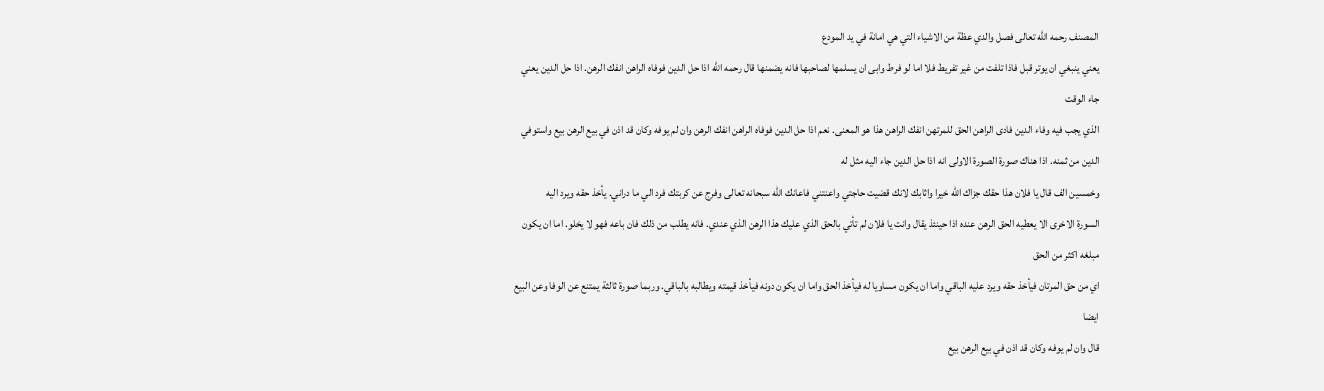المصنف رحمه الله تعالى فصل والدي عظة من الاشياء التي هي امانة في يد المودع
يعني ينبغي ان يوتر قبل فاذا تلفت من غير تفريط فلا اما لو فرط وابى ان يسلمها لصاحبها فانه يضمنها قال رحمه الله اذا حل الدين فوفاه الراهن انفك الرهن. اذا حل الدين يعني جاء الوقت
الذي يجب فيه وفاء الدين فادى الراهن الحق للمرتهن انفك الراهن هذا هو المعنى. نعم اذا حل الدين فوفاه الراهن انفك الرهن وان لم يوفه وكان قد اذن في بيع الرهن بيع واستوفي الدين من ثمنه. اذا هناك صورة الصورة الاولى انه اذا حل الدين جاء اليه مثل له
وخمسين الف قال يا فلان هذا حقك جزاك الله خيرا واثابك لانك قضيت حاجتي واعنتني فاعانك الله سبحانه تعالى وفرج عن كربتك فرد الي ما دراني. يأخذ حقه ويرد اليه
السورة الاخرى الا يعطيه الحق الرهن عنده اذا حينئذ يقال وانت يا فلان لم تأتي بالحق الذي عليك هذا الرهن الذي عندي. فانه يطلب من ذلك فان باعه فهو لا يخلو. اما ان يكون مبلغه اكثر من الحق
اي من حق المرتان فيأخذ حقه ويرد عليه الباقي واما ان يكون مساويا له فيأخذ الحق واما ان يكون دونه فيأخذ قيمته ويطالبه بالباقي. وربما صورة ثالثة يمتنع عن الوفا وعن البيع ايضا
قال وان لم يوفه وكان قد اذن في بيع الرهن بيع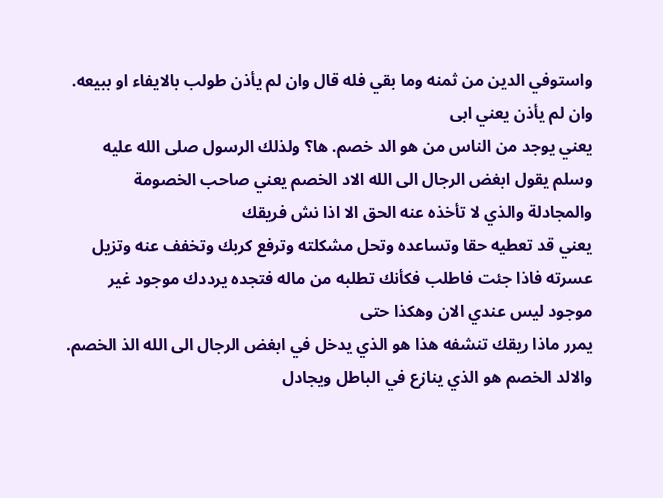واستوفي الدين من ثمنه وما بقي فله قال وان لم يأذن طولب بالايفاء او ببيعه. وان لم يأذن يعني ابى
يعني يوجد من الناس من هو الد خصم. ها؟ ولذلك الرسول صلى الله عليه وسلم يقول ابغض الرجال الى الله الاد الخصم يعني صاحب الخصومة والمجادلة والذي لا تأخذه عنه الحق الا اذا نش فريقك
يعني قد تعطيه حقا وتساعده وتحل مشكلته وترفع كربك وتخفف عنه وتزيل عسرته فاذا جئت فاطلب فكأنك تطلبه من ماله فتجده يرددك موجود غير موجود ليس عندي الان وهكذا حتى
يمرر ماذا ريقك تنشفه هذا هو الذي يدخل في ابغض الرجال الى الله الذ الخصم. والالد الخصم هو الذي ينازع في الباطل ويجادل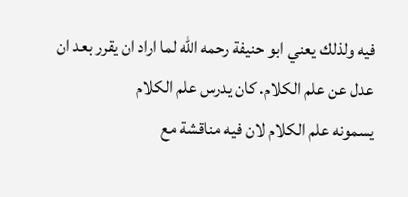فيه ولذلك يعني ابو حنيفة رحمه الله لما اراد ان يقرر بعد ان عدل عن علم الكلام. كان يدرس علم الكلام
يسمونه علم الكلام لان فيه مناقشة مع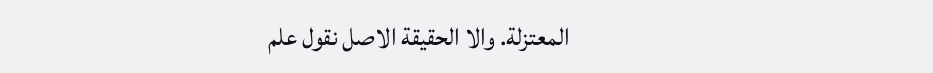المعتزلة. والا الحقيقة الاصل نقول علم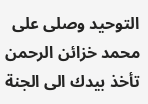التوحيد وصلى على محمد خزائن الرحمن تأخذ بيدك الى الجنة